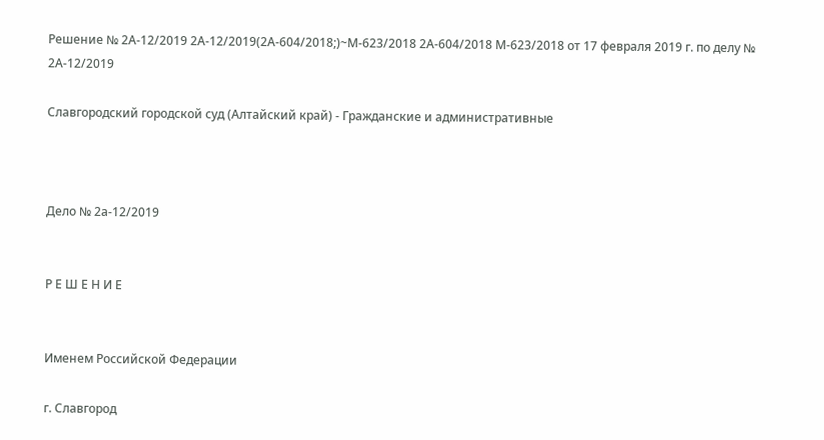Решение № 2А-12/2019 2А-12/2019(2А-604/2018;)~М-623/2018 2А-604/2018 М-623/2018 от 17 февраля 2019 г. по делу № 2А-12/2019

Славгородский городской суд (Алтайский край) - Гражданские и административные



Дело № 2а-12/2019


Р Е Ш Е Н И Е


Именем Российской Федерации

г. Славгород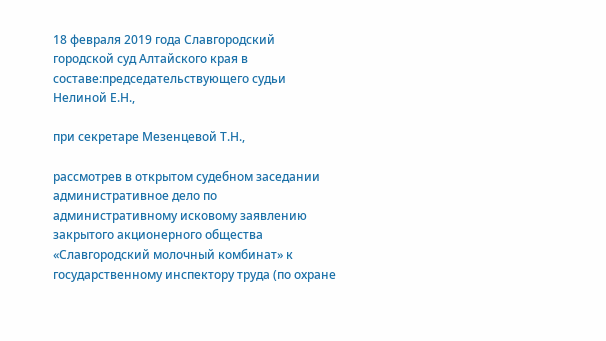18 февраля 2019 года Славгородский городской суд Алтайского края в составе:председательствующего судьи Нелиной Е.Н.,

при секретаре Мезенцевой Т.Н.,

рассмотрев в открытом судебном заседании административное дело по административному исковому заявлению закрытого акционерного общества «Славгородский молочный комбинат» к государственному инспектору труда (по охране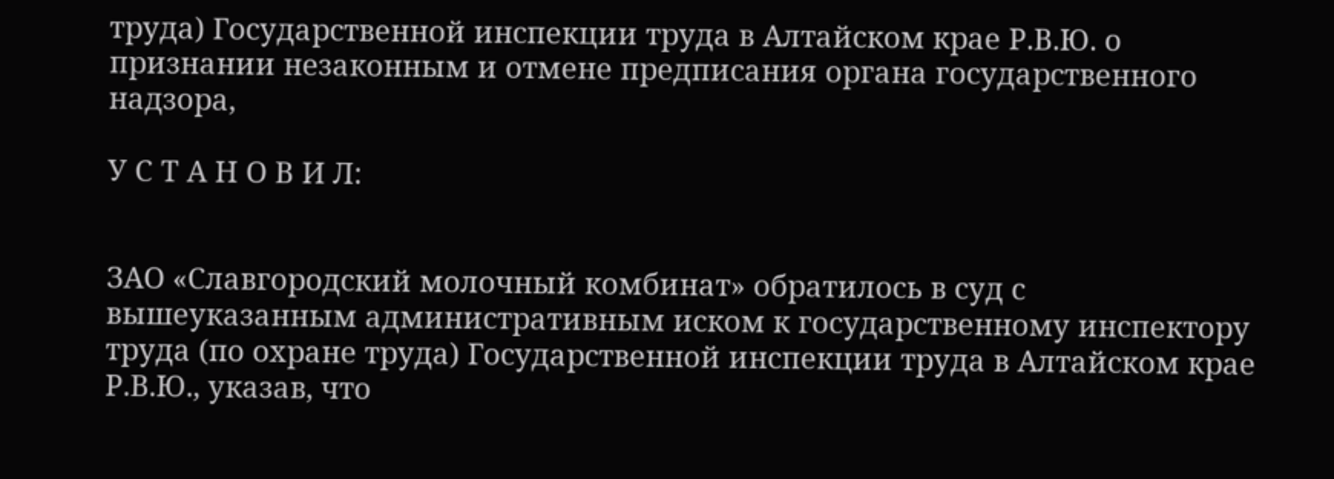труда) Государственной инспекции труда в Алтайском крае Р.В.Ю. о признании незаконным и отмене предписания органа государственного надзора,

У С Т А Н О В И Л:


ЗАО «Славгородский молочный комбинат» обратилось в суд с вышеуказанным административным иском к государственному инспектору труда (по охране труда) Государственной инспекции труда в Алтайском крае Р.В.Ю., указав, что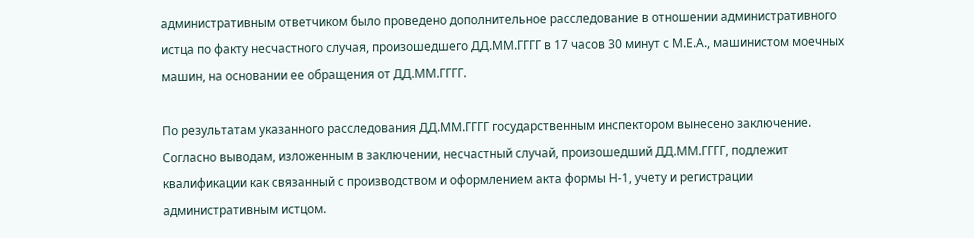административным ответчиком было проведено дополнительное расследование в отношении административного истца по факту несчастного случая, произошедшего ДД.ММ.ГГГГ в 17 часов 30 минут с М.Е.А., машинистом моечных машин, на основании ее обращения от ДД.ММ.ГГГГ.

По результатам указанного расследования ДД.ММ.ГГГГ государственным инспектором вынесено заключение. Согласно выводам, изложенным в заключении, несчастный случай, произошедший ДД.ММ.ГГГГ, подлежит квалификации как связанный с производством и оформлением акта формы Н-1, учету и регистрации административным истцом.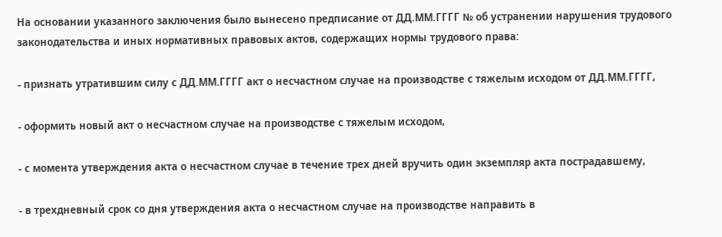На основании указанного заключения было вынесено предписание от ДД.ММ.ГГГГ № об устранении нарушения трудового законодательства и иных нормативных правовых актов, содержащих нормы трудового права:

- признать утратившим силу с ДД.ММ.ГГГГ акт о несчастном случае на производстве с тяжелым исходом от ДД.ММ.ГГГГ,

- оформить новый акт о несчастном случае на производстве с тяжелым исходом,

- с момента утверждения акта о несчастном случае в течение трех дней вручить один экземпляр акта пострадавшему,

- в трехдневный срок со дня утверждения акта о несчастном случае на производстве направить в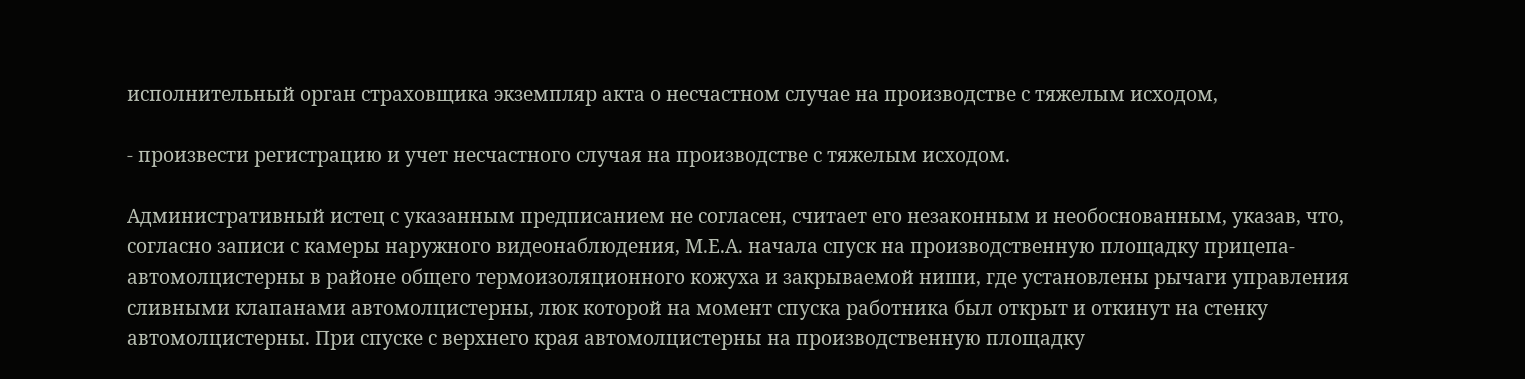исполнительный орган страховщика экземпляр акта о несчастном случае на производстве с тяжелым исходом,

- произвести регистрацию и учет несчастного случая на производстве с тяжелым исходом.

Административный истец с указанным предписанием не согласен, считает его незаконным и необоснованным, указав, что, согласно записи с камеры наружного видеонаблюдения, М.Е.А. начала спуск на производственную площадку прицепа-автомолцистерны в районе общего термоизоляционного кожуха и закрываемой ниши, где установлены рычаги управления сливными клапанами автомолцистерны, люк которой на момент спуска работника был открыт и откинут на стенку автомолцистерны. При спуске с верхнего края автомолцистерны на производственную площадку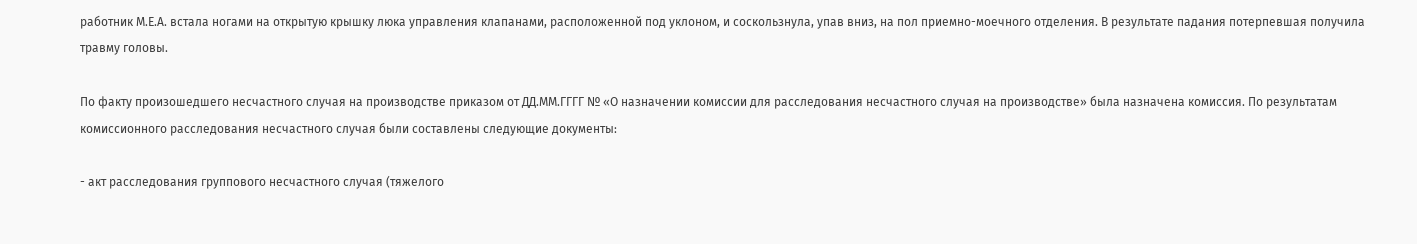работник М.Е.А. встала ногами на открытую крышку люка управления клапанами, расположенной под уклоном, и соскользнула, упав вниз, на пол приемно-моечного отделения. В результате падания потерпевшая получила травму головы.

По факту произошедшего несчастного случая на производстве приказом от ДД.ММ.ГГГГ № «О назначении комиссии для расследования несчастного случая на производстве» была назначена комиссия. По результатам комиссионного расследования несчастного случая были составлены следующие документы:

- акт расследования группового несчастного случая (тяжелого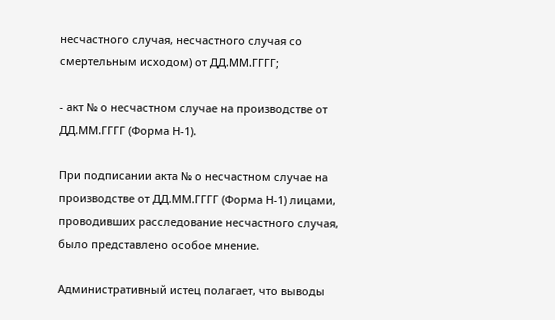несчастного случая, несчастного случая со смертельным исходом) от ДД.ММ.ГГГГ;

- акт № о несчастном случае на производстве от ДД.ММ.ГГГГ (Форма Н-1).

При подписании акта № о несчастном случае на производстве от ДД.ММ.ГГГГ (Форма Н-1) лицами, проводивших расследование несчастного случая, было представлено особое мнение.

Административный истец полагает, что выводы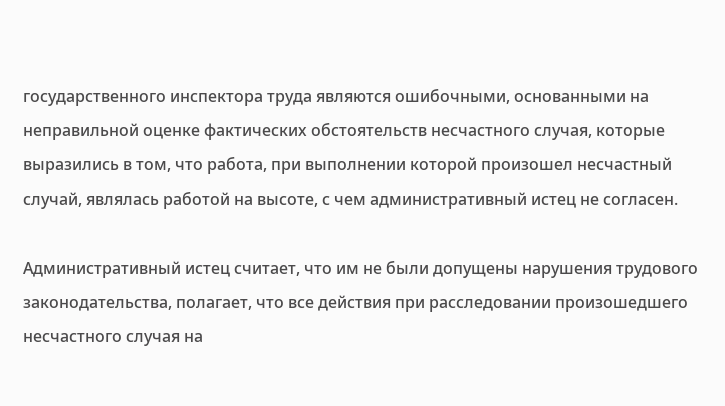государственного инспектора труда являются ошибочными, основанными на неправильной оценке фактических обстоятельств несчастного случая, которые выразились в том, что работа, при выполнении которой произошел несчастный случай, являлась работой на высоте, с чем административный истец не согласен.

Административный истец считает, что им не были допущены нарушения трудового законодательства, полагает, что все действия при расследовании произошедшего несчастного случая на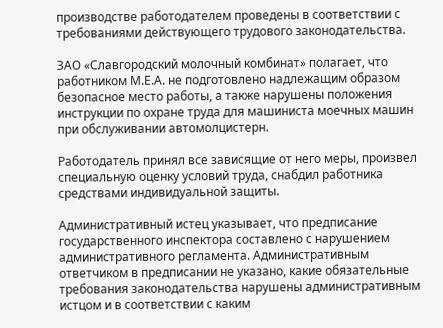производстве работодателем проведены в соответствии с требованиями действующего трудового законодательства.

ЗАО «Славгородский молочный комбинат» полагает, что работником М.Е.А. не подготовлено надлежащим образом безопасное место работы, а также нарушены положения инструкции по охране труда для машиниста моечных машин при обслуживании автомолцистерн.

Работодатель принял все зависящие от него меры, произвел специальную оценку условий труда, снабдил работника средствами индивидуальной защиты.

Административный истец указывает, что предписание государственного инспектора составлено с нарушением административного регламента. Административным ответчиком в предписании не указано, какие обязательные требования законодательства нарушены административным истцом и в соответствии с каким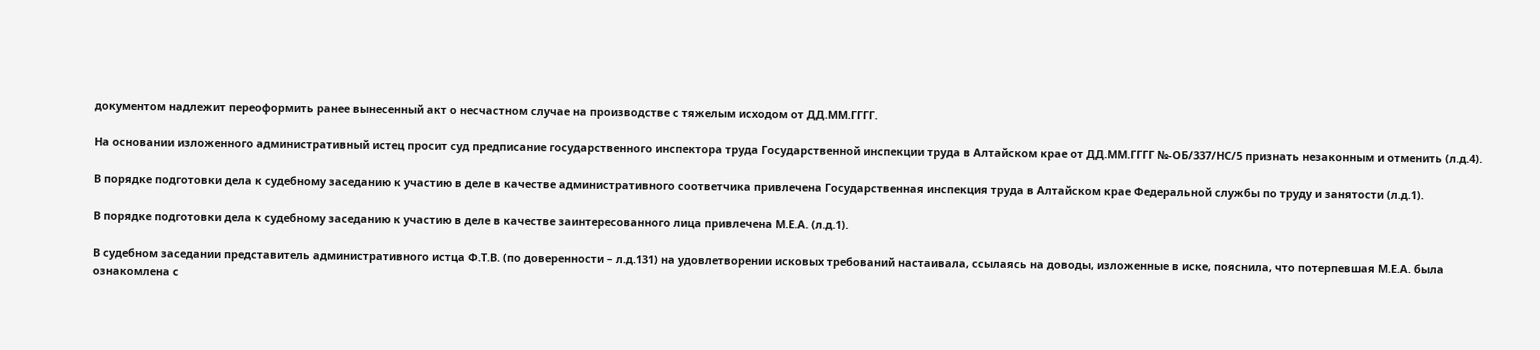документом надлежит переоформить ранее вынесенный акт о несчастном случае на производстве с тяжелым исходом от ДД.ММ.ГГГГ.

На основании изложенного административный истец просит суд предписание государственного инспектора труда Государственной инспекции труда в Алтайском крае от ДД.ММ.ГГГГ №-ОБ/337/НС/5 признать незаконным и отменить (л.д.4).

В порядке подготовки дела к судебному заседанию к участию в деле в качестве административного соответчика привлечена Государственная инспекция труда в Алтайском крае Федеральной службы по труду и занятости (л.д.1).

В порядке подготовки дела к судебному заседанию к участию в деле в качестве заинтересованного лица привлечена М.Е.А. (л.д.1).

В судебном заседании представитель административного истца Ф.Т.В. (по доверенности – л.д.131) на удовлетворении исковых требований настаивала, ссылаясь на доводы, изложенные в иске, пояснила, что потерпевшая М.Е.А. была ознакомлена с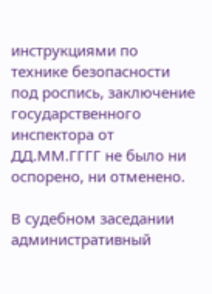инструкциями по технике безопасности под роспись, заключение государственного инспектора от ДД.ММ.ГГГГ не было ни оспорено, ни отменено.

В судебном заседании административный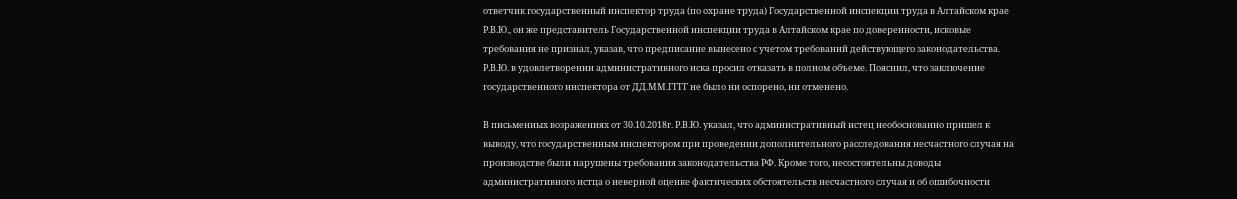ответчик государственный инспектор труда (по охране труда) Государственной инспекции труда в Алтайском крае Р.В.Ю., он же представитель Государственной инспекции труда в Алтайском крае по доверенности, исковые требования не признал, указав, что предписание вынесено с учетом требований действующего законодательства. Р.В.Ю. в удовлетворении административного иска просил отказать в полном объеме. Пояснил, что заключение государственного инспектора от ДД.ММ.ГГГГ не было ни оспорено, ни отменено.

В письменных возражениях от 30.10.2018г. Р.В.Ю. указал, что административный истец необоснованно пришел к выводу, что государственным инспектором при проведении дополнительного расследования несчастного случая на производстве были нарушены требования законодательства РФ. Кроме того, несостоятельны доводы административного истца о неверной оценке фактических обстоятельств несчастного случая и об ошибочности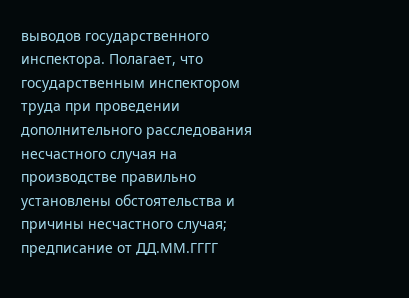выводов государственного инспектора. Полагает, что государственным инспектором труда при проведении дополнительного расследования несчастного случая на производстве правильно установлены обстоятельства и причины несчастного случая; предписание от ДД.ММ.ГГГГ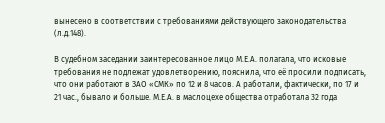вынесено в соответствии с требованиями действующего законодательства (л.д.148).

В судебном заседании заинтересованное лицо М.Е.А. полагала, что исковые требования не подлежат удовлетворению, пояснила, что её просили подписать, что они работают в ЗАО «СМК» по 12 и 8 часов. А работали, фактически, по 17 и 21 час., бывало и больше. М.Е.А. в маслоцехе общества отработала 32 года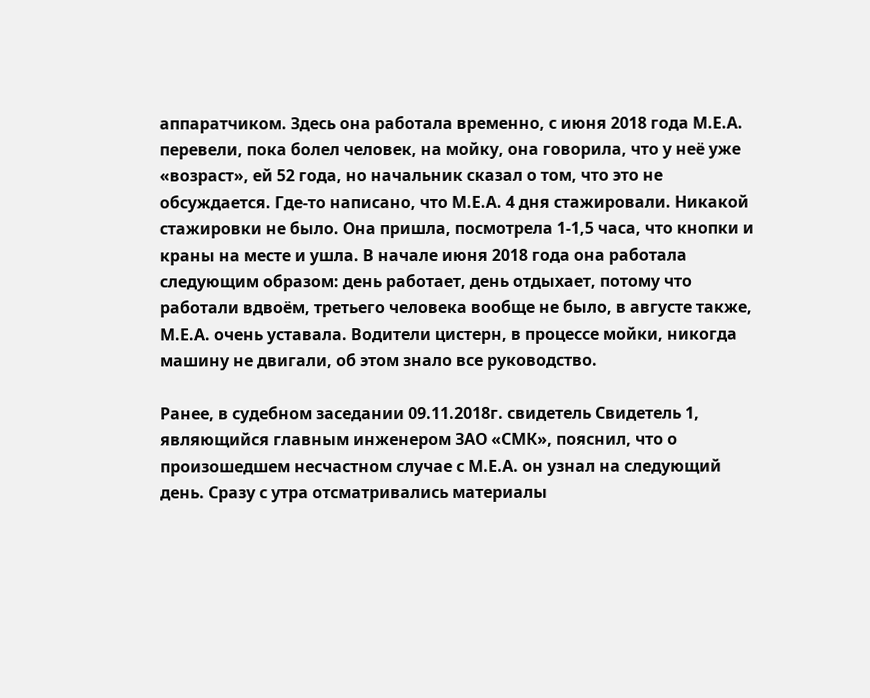аппаратчиком. Здесь она работала временно, с июня 2018 года М.Е.А. перевели, пока болел человек, на мойку, она говорила, что у неё уже «возраст», ей 52 года, но начальник сказал о том, что это не обсуждается. Где-то написано, что М.Е.А. 4 дня стажировали. Никакой стажировки не было. Она пришла, посмотрела 1-1,5 часа, что кнопки и краны на месте и ушла. В начале июня 2018 года она работала следующим образом: день работает, день отдыхает, потому что работали вдвоём, третьего человека вообще не было, в августе также, М.Е.А. очень уставала. Водители цистерн, в процессе мойки, никогда машину не двигали, об этом знало все руководство.

Ранее, в судебном заседании 09.11.2018г. свидетель Свидетель 1, являющийся главным инженером ЗАО «СМК», пояснил, что о произошедшем несчастном случае с М.Е.А. он узнал на следующий день. Сразу с утра отсматривались материалы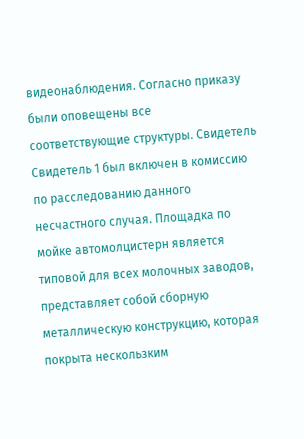видеонаблюдения. Согласно приказу были оповещены все соответствующие структуры. Свидетель Свидетель 1 был включен в комиссию по расследованию данного несчастного случая. Площадка по мойке автомолцистерн является типовой для всех молочных заводов, представляет собой сборную металлическую конструкцию, которая покрыта нескользким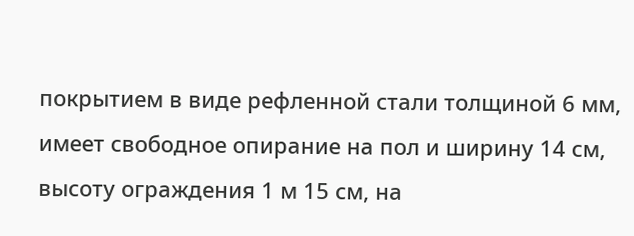покрытием в виде рефленной стали толщиной 6 мм, имеет свободное опирание на пол и ширину 14 см, высоту ограждения 1 м 15 см, на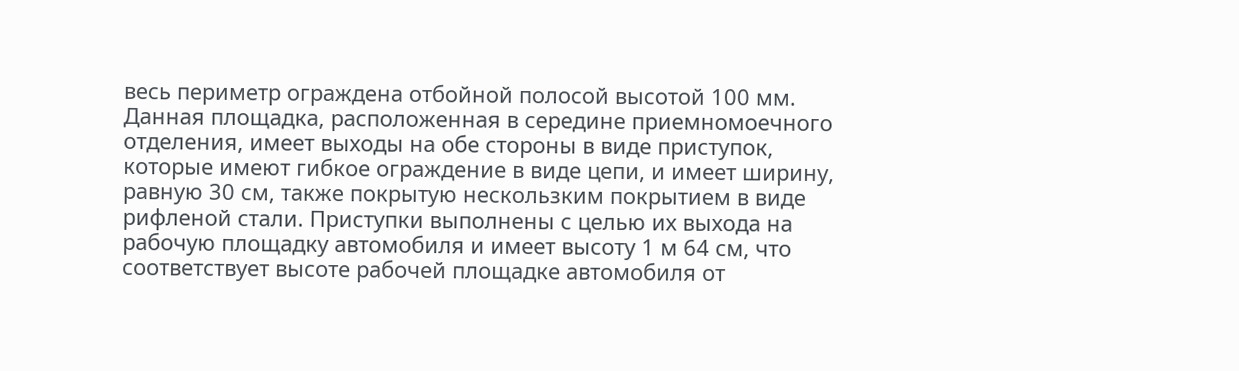весь периметр ограждена отбойной полосой высотой 100 мм. Данная площадка, расположенная в середине приемномоечного отделения, имеет выходы на обе стороны в виде приступок, которые имеют гибкое ограждение в виде цепи, и имеет ширину, равную 30 см, также покрытую нескользким покрытием в виде рифленой стали. Приступки выполнены с целью их выхода на рабочую площадку автомобиля и имеет высоту 1 м 64 см, что соответствует высоте рабочей площадке автомобиля от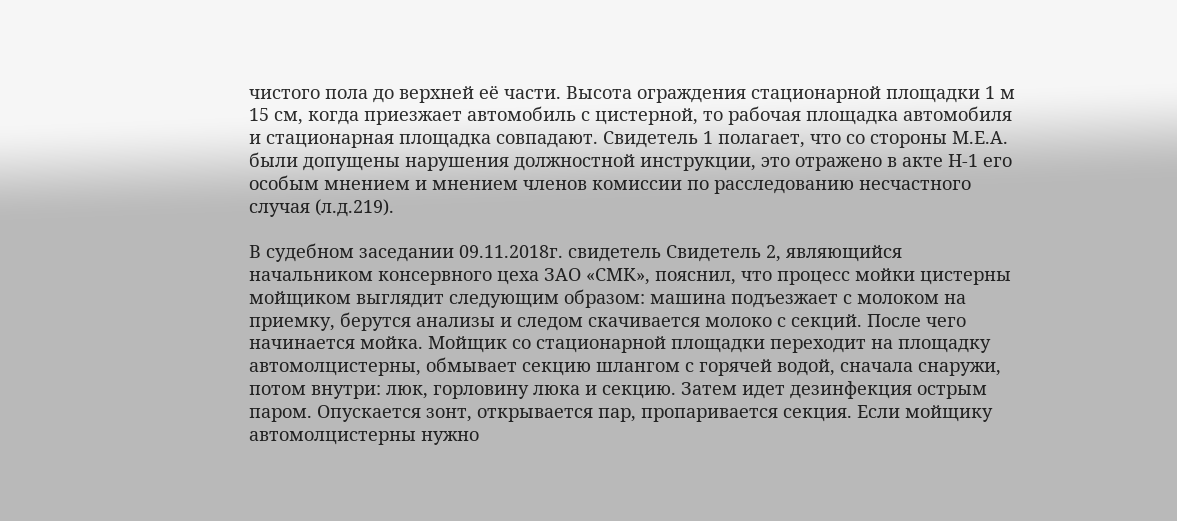чистого пола до верхней её части. Высота ограждения стационарной площадки 1 м 15 см, когда приезжает автомобиль с цистерной, то рабочая площадка автомобиля и стационарная площадка совпадают. Свидетель 1 полагает, что со стороны М.Е.А. были допущены нарушения должностной инструкции, это отражено в акте Н-1 его особым мнением и мнением членов комиссии по расследованию несчастного случая (л.д.219).

В судебном заседании 09.11.2018г. свидетель Свидетель 2, являющийся начальником консервного цеха ЗАО «СМК», пояснил, что процесс мойки цистерны мойщиком выглядит следующим образом: машина подъезжает с молоком на приемку, берутся анализы и следом скачивается молоко с секций. После чего начинается мойка. Мойщик со стационарной площадки переходит на площадку автомолцистерны, обмывает секцию шлангом с горячей водой, сначала снаружи, потом внутри: люк, горловину люка и секцию. Затем идет дезинфекция острым паром. Опускается зонт, открывается пар, пропаривается секция. Если мойщику автомолцистерны нужно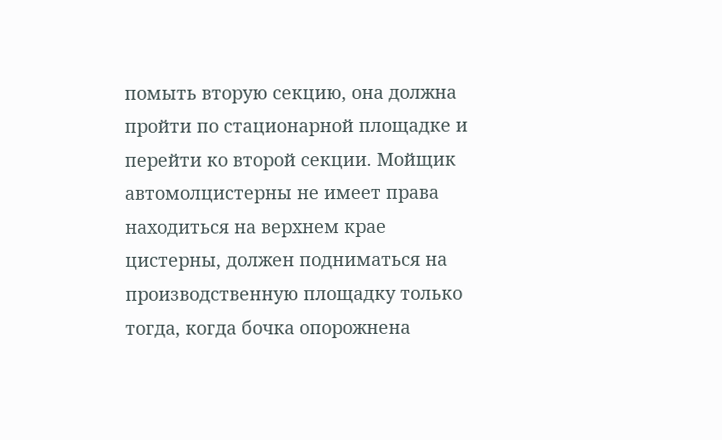помыть вторую секцию, она должна пройти по стационарной площадке и перейти ко второй секции. Мойщик автомолцистерны не имеет права находиться на верхнем крае цистерны, должен подниматься на производственную площадку только тогда, когда бочка опорожнена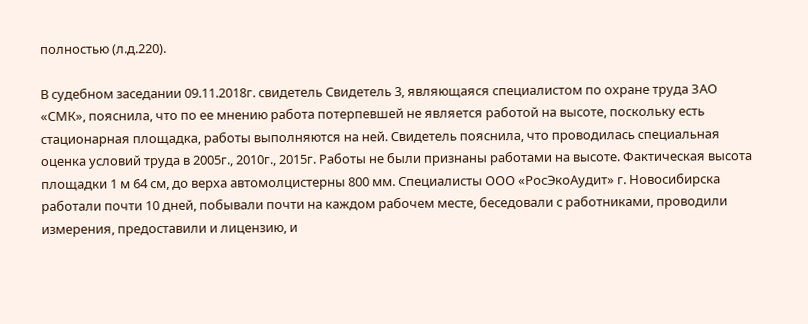полностью (л.д.220).

В судебном заседании 09.11.2018г. свидетель Свидетель 3, являющаяся специалистом по охране труда ЗАО «СМК», пояснила, что по ее мнению работа потерпевшей не является работой на высоте, поскольку есть стационарная площадка, работы выполняются на ней. Свидетель пояснила, что проводилась специальная оценка условий труда в 2005г., 2010г., 2015г. Работы не были признаны работами на высоте. Фактическая высота площадки 1 м 64 см, до верха автомолцистерны 800 мм. Специалисты ООО «РосЭкоАудит» г. Новосибирска работали почти 10 дней, побывали почти на каждом рабочем месте, беседовали с работниками, проводили измерения, предоставили и лицензию, и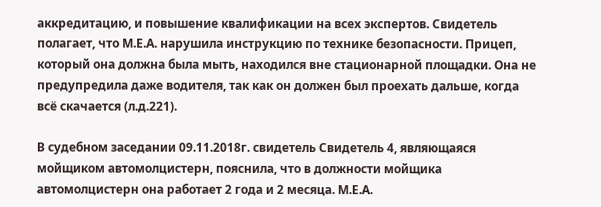аккредитацию, и повышение квалификации на всех экспертов. Свидетель полагает, что М.Е.А. нарушила инструкцию по технике безопасности. Прицеп, который она должна была мыть, находился вне стационарной площадки. Она не предупредила даже водителя, так как он должен был проехать дальше, когда всё скачается (л.д.221).

В судебном заседании 09.11.2018г. свидетель Свидетель 4, являющаяся мойщиком автомолцистерн, пояснила, что в должности мойщика автомолцистерн она работает 2 года и 2 месяца. М.Е.А.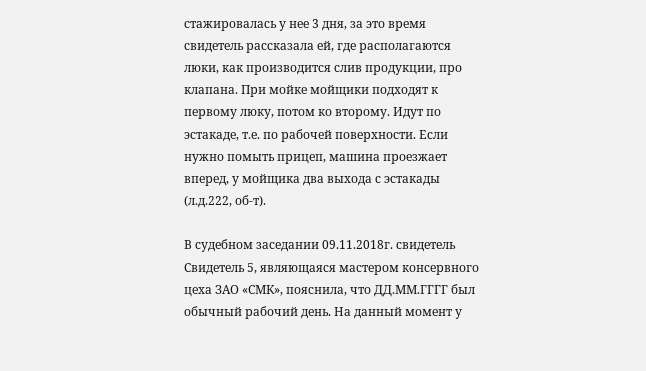стажировалась у нее 3 дня, за это время свидетель рассказала ей, где располагаются люки, как производится слив продукции, про клапана. При мойке мойщики подходят к первому люку, потом ко второму. Идут по эстакаде, т.е. по рабочей поверхности. Если нужно помыть прицеп, машина проезжает вперед, у мойщика два выхода с эстакады (л.д.222, об-т).

В судебном заседании 09.11.2018г. свидетель Свидетель 5, являющаяся мастером консервного цеха ЗАО «СМК», пояснила, что ДД.ММ.ГГГГ был обычный рабочий день. На данный момент у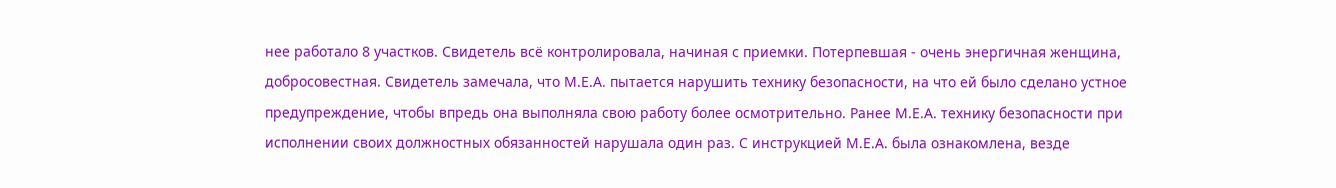нее работало 8 участков. Свидетель всё контролировала, начиная с приемки. Потерпевшая - очень энергичная женщина, добросовестная. Свидетель замечала, что М.Е.А. пытается нарушить технику безопасности, на что ей было сделано устное предупреждение, чтобы впредь она выполняла свою работу более осмотрительно. Ранее М.Е.А. технику безопасности при исполнении своих должностных обязанностей нарушала один раз. С инструкцией М.Е.А. была ознакомлена, везде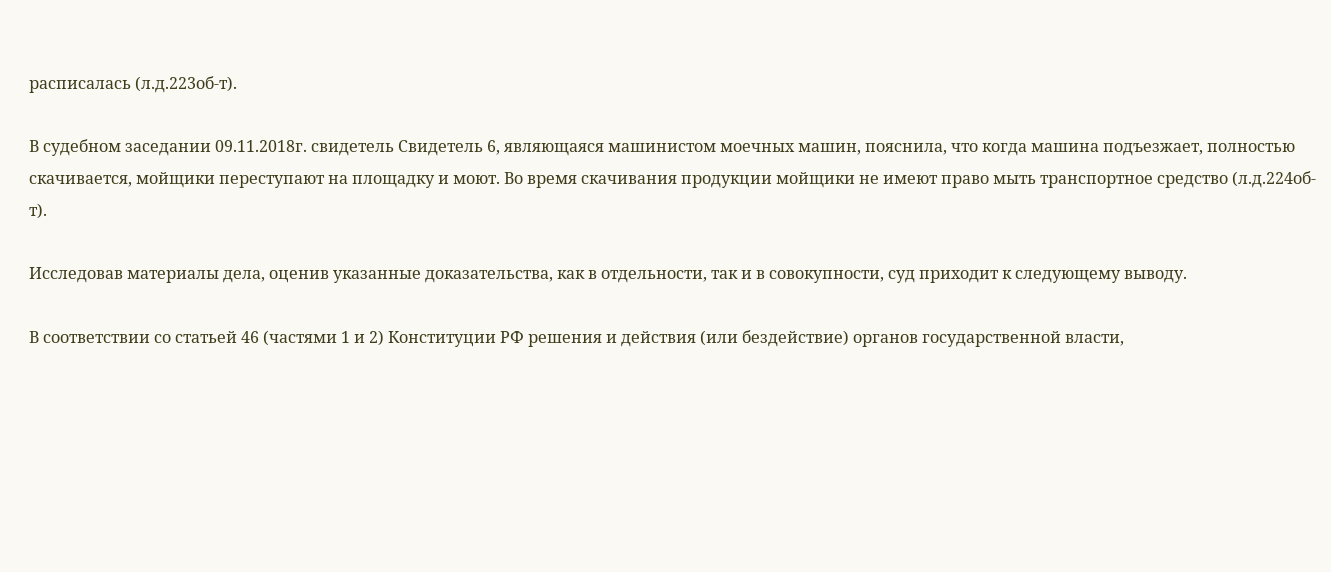расписалась (л.д.223об-т).

В судебном заседании 09.11.2018г. свидетель Свидетель 6, являющаяся машинистом моечных машин, пояснила, что когда машина подъезжает, полностью скачивается, мойщики переступают на площадку и моют. Во время скачивания продукции мойщики не имеют право мыть транспортное средство (л.д.224об-т).

Исследовав материалы дела, оценив указанные доказательства, как в отдельности, так и в совокупности, суд приходит к следующему выводу.

В соответствии со статьей 46 (частями 1 и 2) Конституции РФ решения и действия (или бездействие) органов государственной власти,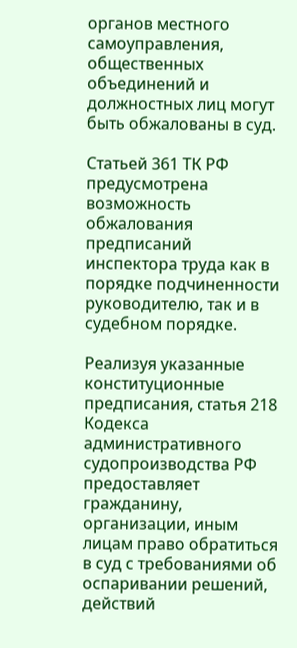органов местного самоуправления, общественных объединений и должностных лиц могут быть обжалованы в суд.

Статьей 361 ТК РФ предусмотрена возможность обжалования предписаний инспектора труда как в порядке подчиненности руководителю, так и в судебном порядке.

Реализуя указанные конституционные предписания, статья 218 Кодекса административного судопроизводства РФ предоставляет гражданину, организации, иным лицам право обратиться в суд с требованиями об оспаривании решений, действий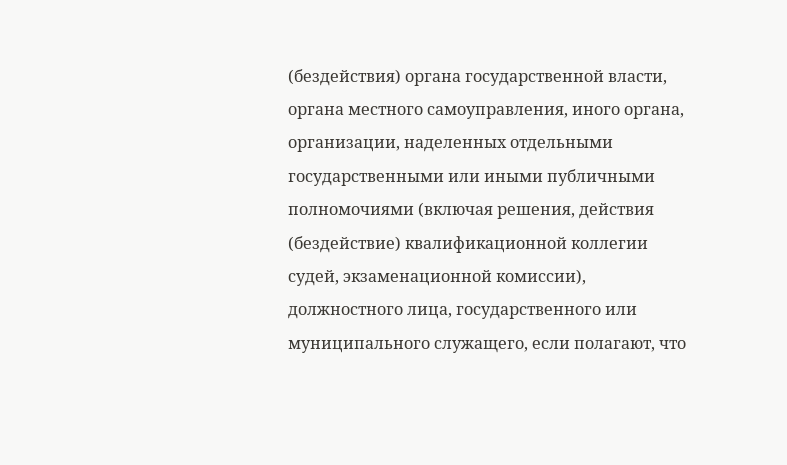(бездействия) органа государственной власти, органа местного самоуправления, иного органа, организации, наделенных отдельными государственными или иными публичными полномочиями (включая решения, действия (бездействие) квалификационной коллегии судей, экзаменационной комиссии), должностного лица, государственного или муниципального служащего, если полагают, что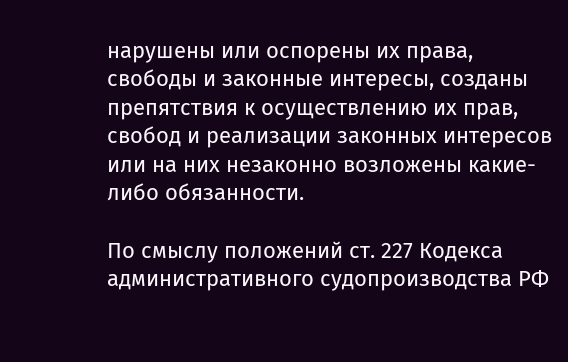нарушены или оспорены их права, свободы и законные интересы, созданы препятствия к осуществлению их прав, свобод и реализации законных интересов или на них незаконно возложены какие-либо обязанности.

По смыслу положений ст. 227 Кодекса административного судопроизводства РФ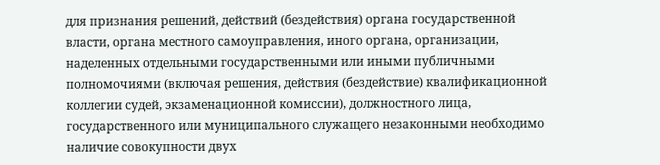для признания решений, действий (бездействия) органа государственной власти, органа местного самоуправления, иного органа, организации, наделенных отдельными государственными или иными публичными полномочиями (включая решения, действия (бездействие) квалификационной коллегии судей, экзаменационной комиссии), должностного лица, государственного или муниципального служащего незаконными необходимо наличие совокупности двух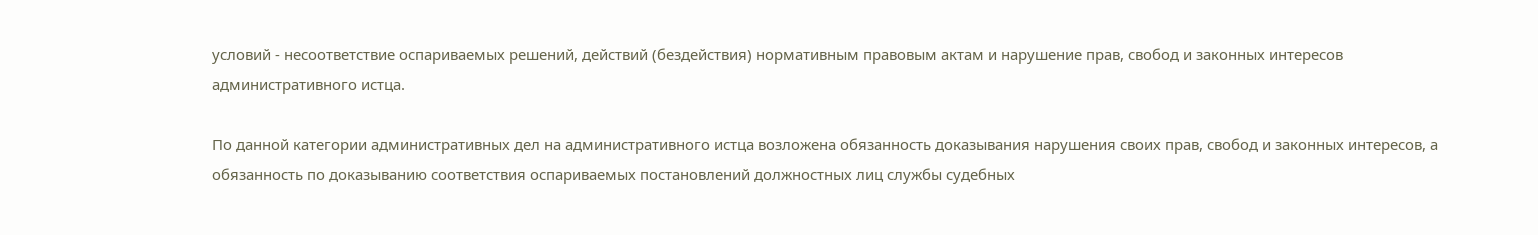условий - несоответствие оспариваемых решений, действий (бездействия) нормативным правовым актам и нарушение прав, свобод и законных интересов административного истца.

По данной категории административных дел на административного истца возложена обязанность доказывания нарушения своих прав, свобод и законных интересов, а обязанность по доказыванию соответствия оспариваемых постановлений должностных лиц службы судебных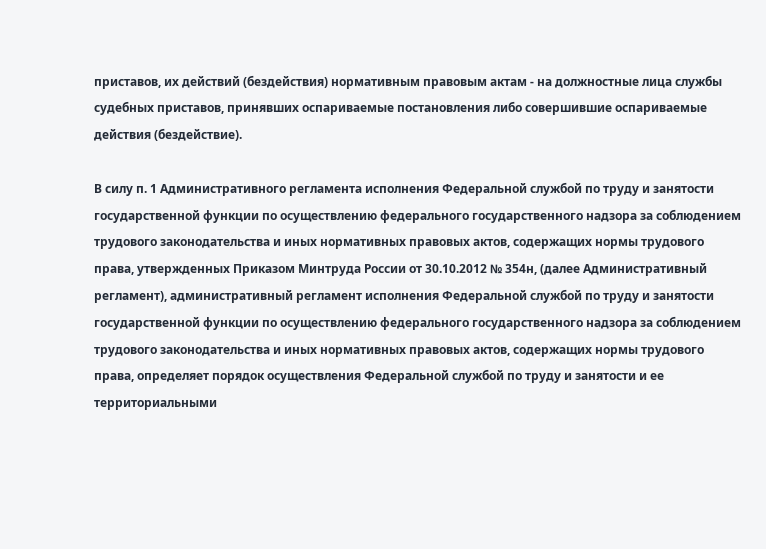приставов, их действий (бездействия) нормативным правовым актам - на должностные лица службы судебных приставов, принявших оспариваемые постановления либо совершившие оспариваемые действия (бездействие).

В силу п. 1 Административного регламента исполнения Федеральной службой по труду и занятости государственной функции по осуществлению федерального государственного надзора за соблюдением трудового законодательства и иных нормативных правовых актов, содержащих нормы трудового права, утвержденных Приказом Минтруда России от 30.10.2012 № 354н, (далее Административный регламент), административный регламент исполнения Федеральной службой по труду и занятости государственной функции по осуществлению федерального государственного надзора за соблюдением трудового законодательства и иных нормативных правовых актов, содержащих нормы трудового права, определяет порядок осуществления Федеральной службой по труду и занятости и ее территориальными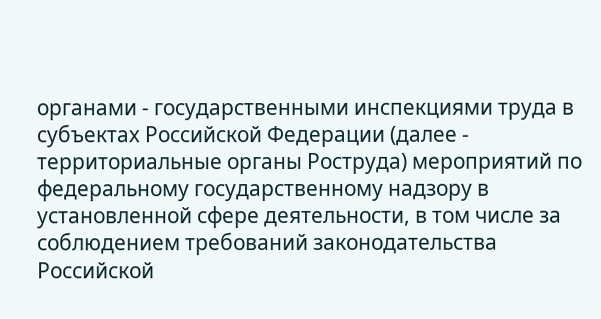органами - государственными инспекциями труда в субъектах Российской Федерации (далее - территориальные органы Роструда) мероприятий по федеральному государственному надзору в установленной сфере деятельности, в том числе за соблюдением требований законодательства Российской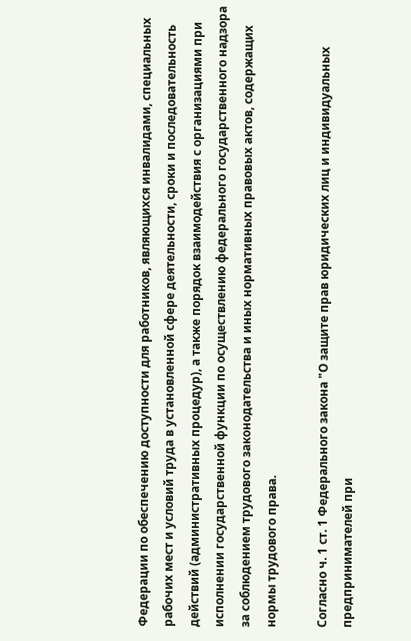Федерации по обеспечению доступности для работников, являющихся инвалидами, специальных рабочих мест и условий труда в установленной сфере деятельности, сроки и последовательность действий (административных процедур), а также порядок взаимодействия с организациями при исполнении государственной функции по осуществлению федерального государственного надзора за соблюдением трудового законодательства и иных нормативных правовых актов, содержащих нормы трудового права.

Согласно ч. 1 ст. 1 Федерального закона "О защите прав юридических лиц и индивидуальных предпринимателей при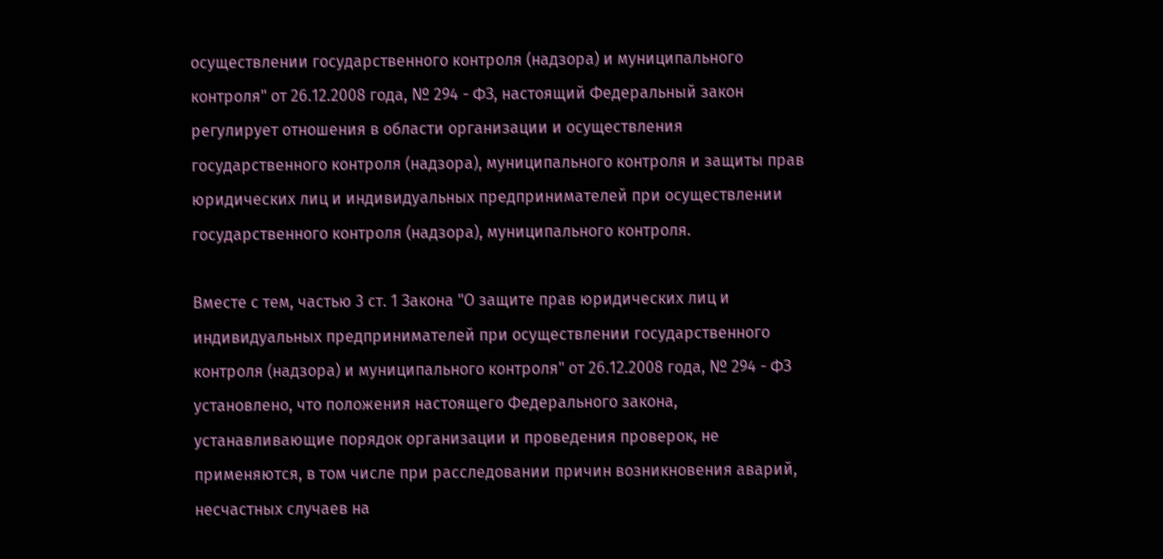осуществлении государственного контроля (надзора) и муниципального контроля" от 26.12.2008 года, № 294 - ФЗ, настоящий Федеральный закон регулирует отношения в области организации и осуществления государственного контроля (надзора), муниципального контроля и защиты прав юридических лиц и индивидуальных предпринимателей при осуществлении государственного контроля (надзора), муниципального контроля.

Вместе с тем, частью 3 ст. 1 Закона "О защите прав юридических лиц и индивидуальных предпринимателей при осуществлении государственного контроля (надзора) и муниципального контроля" от 26.12.2008 года, № 294 - ФЗ установлено, что положения настоящего Федерального закона, устанавливающие порядок организации и проведения проверок, не применяются, в том числе при расследовании причин возникновения аварий, несчастных случаев на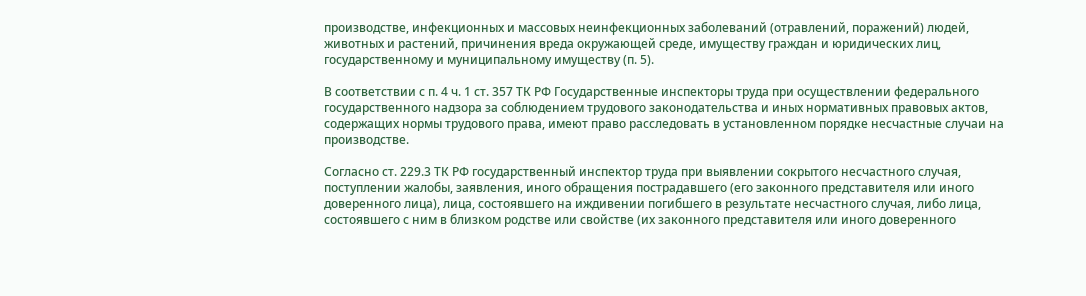производстве, инфекционных и массовых неинфекционных заболеваний (отравлений, поражений) людей, животных и растений, причинения вреда окружающей среде, имуществу граждан и юридических лиц, государственному и муниципальному имуществу (п. 5).

В соответствии с п. 4 ч. 1 ст. 357 ТК РФ Государственные инспекторы труда при осуществлении федерального государственного надзора за соблюдением трудового законодательства и иных нормативных правовых актов, содержащих нормы трудового права, имеют право расследовать в установленном порядке несчастные случаи на производстве.

Согласно ст. 229.3 ТК РФ государственный инспектор труда при выявлении сокрытого несчастного случая, поступлении жалобы, заявления, иного обращения пострадавшего (его законного представителя или иного доверенного лица), лица, состоявшего на иждивении погибшего в результате несчастного случая, либо лица, состоявшего с ним в близком родстве или свойстве (их законного представителя или иного доверенного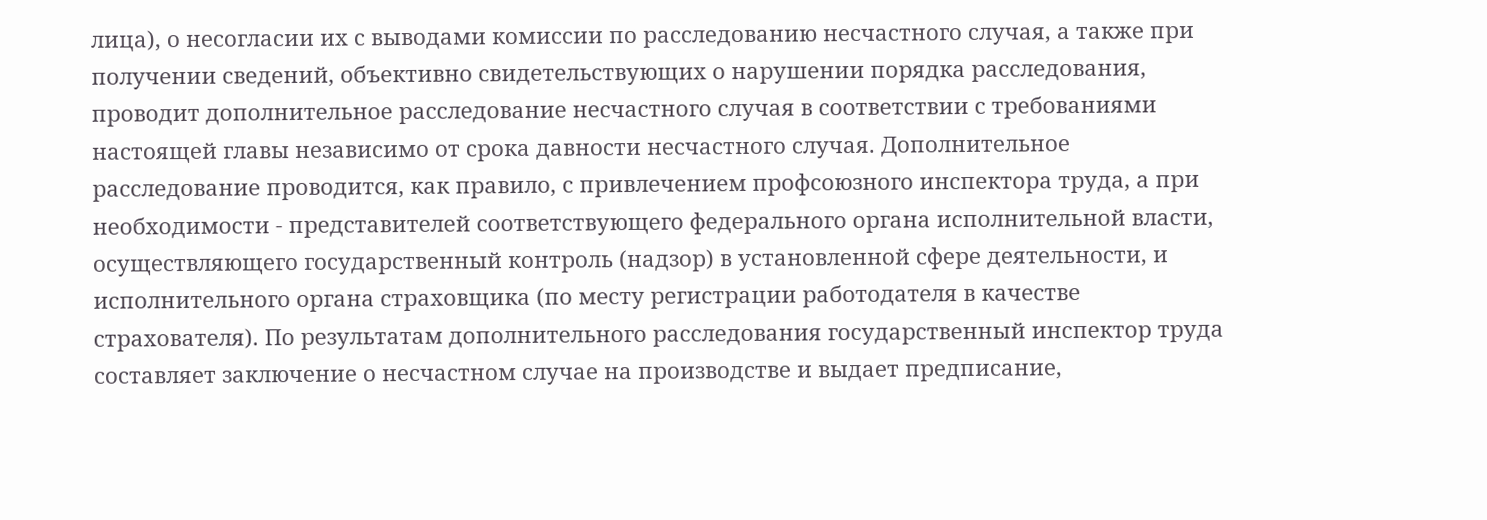лица), о несогласии их с выводами комиссии по расследованию несчастного случая, а также при получении сведений, объективно свидетельствующих о нарушении порядка расследования, проводит дополнительное расследование несчастного случая в соответствии с требованиями настоящей главы независимо от срока давности несчастного случая. Дополнительное расследование проводится, как правило, с привлечением профсоюзного инспектора труда, а при необходимости - представителей соответствующего федерального органа исполнительной власти, осуществляющего государственный контроль (надзор) в установленной сфере деятельности, и исполнительного органа страховщика (по месту регистрации работодателя в качестве страхователя). По результатам дополнительного расследования государственный инспектор труда составляет заключение о несчастном случае на производстве и выдает предписание,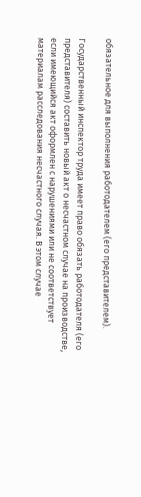обязательное для выполнения работодателем (его представителем).

Государственный инспектор труда имеет право обязать работодателя (его представителя) составить новый акт о несчастном случае на производстве, если имеющийся акт оформлен с нарушениями или не соответствует материалам расследования несчастного случая. В этом случае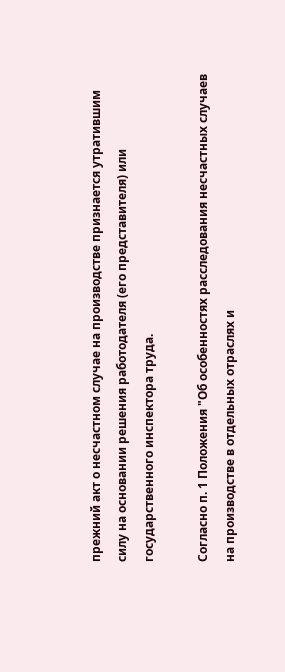прежний акт о несчастном случае на производстве признается утратившим силу на основании решения работодателя (его представителя) или государственного инспектора труда.

Согласно п. 1 Положения "Об особенностях расследования несчастных случаев на производстве в отдельных отраслях и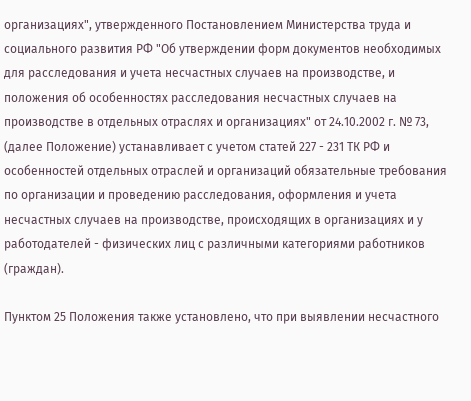организациях", утвержденного Постановлением Министерства труда и социального развития РФ "Об утверждении форм документов необходимых для расследования и учета несчастных случаев на производстве, и положения об особенностях расследования несчастных случаев на производстве в отдельных отраслях и организациях" от 24.10.2002 г. № 73, (далее Положение) устанавливает с учетом статей 227 - 231 ТК РФ и особенностей отдельных отраслей и организаций обязательные требования по организации и проведению расследования, оформления и учета несчастных случаев на производстве, происходящих в организациях и у работодателей - физических лиц с различными категориями работников (граждан).

Пунктом 25 Положения также установлено, что при выявлении несчастного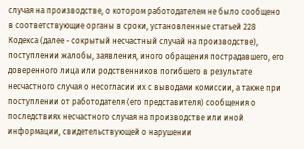случая на производстве, о котором работодателем не было сообщено в соответствующие органы в сроки, установленные статьей 228 Кодекса (далее - сокрытый несчастный случай на производстве), поступлении жалобы, заявления, иного обращения пострадавшего, его доверенного лица или родственников погибшего в результате несчастного случая о несогласии их с выводами комиссии, а также при поступлении от работодателя (его представителя) сообщения о последствиях несчастного случая на производстве или иной информации, свидетельствующей о нарушении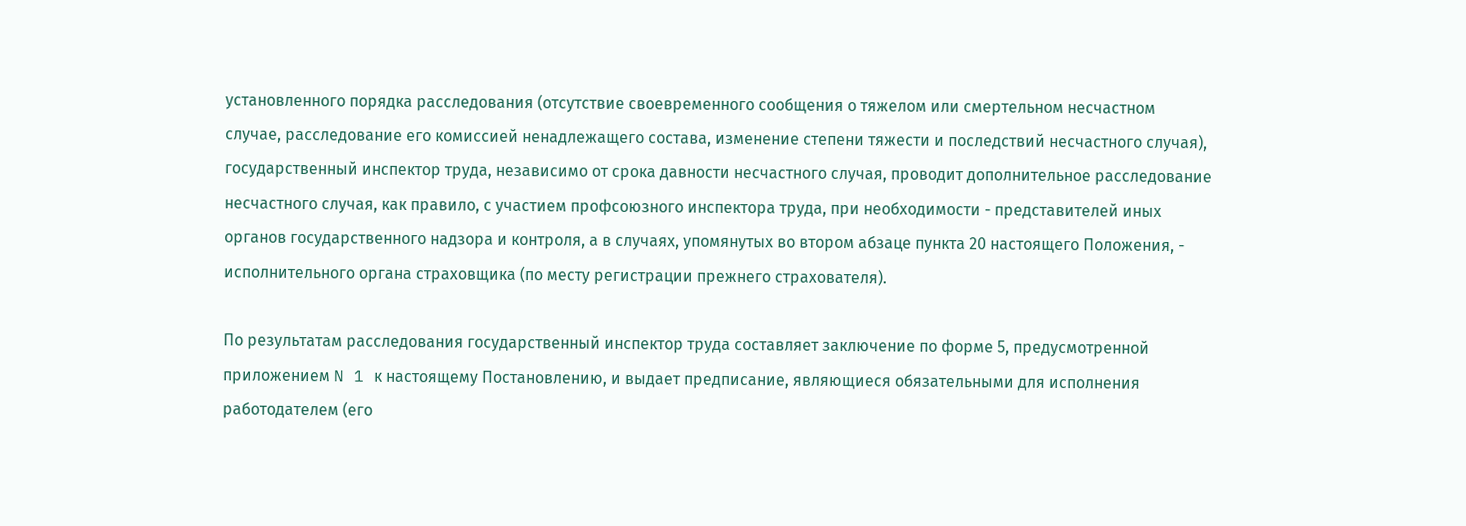установленного порядка расследования (отсутствие своевременного сообщения о тяжелом или смертельном несчастном случае, расследование его комиссией ненадлежащего состава, изменение степени тяжести и последствий несчастного случая), государственный инспектор труда, независимо от срока давности несчастного случая, проводит дополнительное расследование несчастного случая, как правило, с участием профсоюзного инспектора труда, при необходимости - представителей иных органов государственного надзора и контроля, а в случаях, упомянутых во втором абзаце пункта 20 настоящего Положения, - исполнительного органа страховщика (по месту регистрации прежнего страхователя).

По результатам расследования государственный инспектор труда составляет заключение по форме 5, предусмотренной приложением N 1 к настоящему Постановлению, и выдает предписание, являющиеся обязательными для исполнения работодателем (его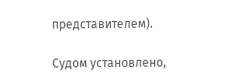представителем).

Судом установлено,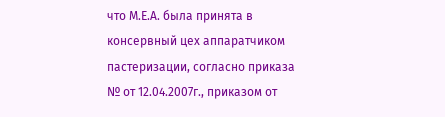что М.Е.А. была принята в консервный цех аппаратчиком пастеризации, согласно приказа № от 12.04.2007г., приказом от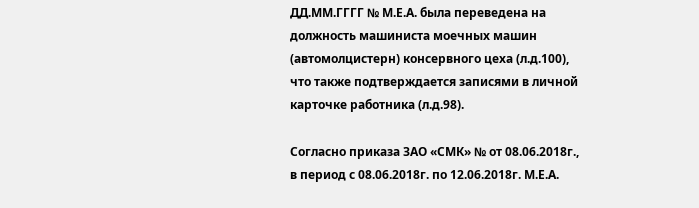ДД.ММ.ГГГГ № М.Е.А. была переведена на должность машиниста моечных машин (автомолцистерн) консервного цеха (л.д.100), что также подтверждается записями в личной карточке работника (л.д.98).

Согласно приказа ЗАО «СМК» № от 08.06.2018г., в период с 08.06.2018г. по 12.06.2018г. М.Е.А.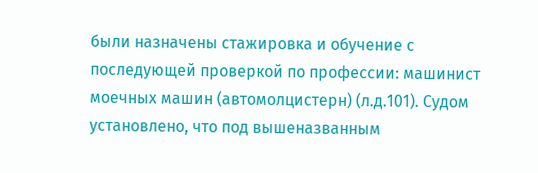были назначены стажировка и обучение с последующей проверкой по профессии: машинист моечных машин (автомолцистерн) (л.д.101). Судом установлено, что под вышеназванным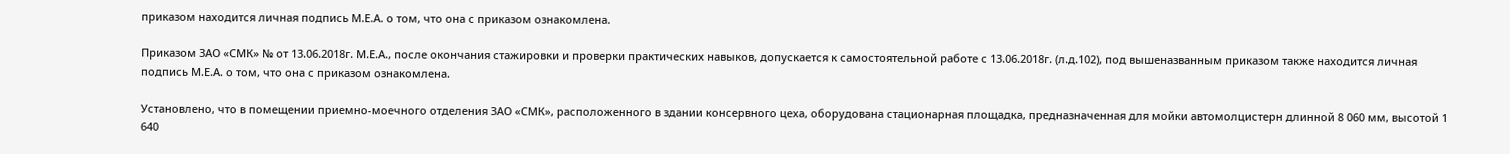приказом находится личная подпись М.Е.А. о том, что она с приказом ознакомлена.

Приказом ЗАО «СМК» № от 13.06.2018г. М.Е.А., после окончания стажировки и проверки практических навыков, допускается к самостоятельной работе с 13.06.2018г. (л.д.102), под вышеназванным приказом также находится личная подпись М.Е.А. о том, что она с приказом ознакомлена.

Установлено, что в помещении приемно-моечного отделения ЗАО «СМК», расположенного в здании консервного цеха, оборудована стационарная площадка, предназначенная для мойки автомолцистерн длинной 8 060 мм, высотой 1 640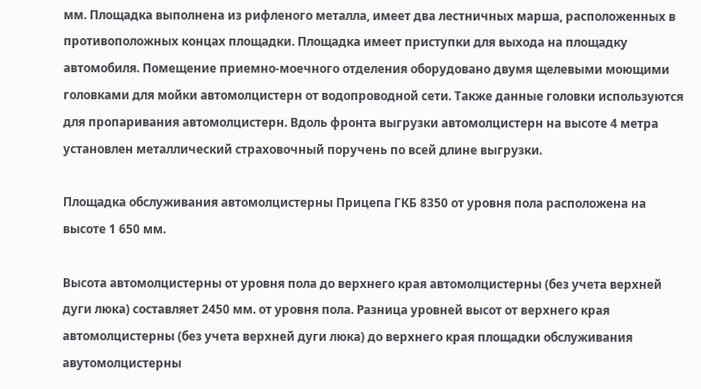мм. Площадка выполнена из рифленого металла, имеет два лестничных марша, расположенных в противоположных концах площадки. Площадка имеет приступки для выхода на площадку автомобиля. Помещение приемно-моечного отделения оборудовано двумя щелевыми моющими головками для мойки автомолцистерн от водопроводной сети. Также данные головки используются для пропаривания автомолцистерн. Вдоль фронта выгрузки автомолцистерн на высоте 4 метра установлен металлический страховочный поручень по всей длине выгрузки.

Площадка обслуживания автомолцистерны Прицепа ГКБ 8350 от уровня пола расположена на высоте 1 650 мм.

Высота автомолцистерны от уровня пола до верхнего края автомолцистерны (без учета верхней дуги люка) составляет 2450 мм. от уровня пола. Разница уровней высот от верхнего края автомолцистерны (без учета верхней дуги люка) до верхнего края площадки обслуживания авутомолцистерны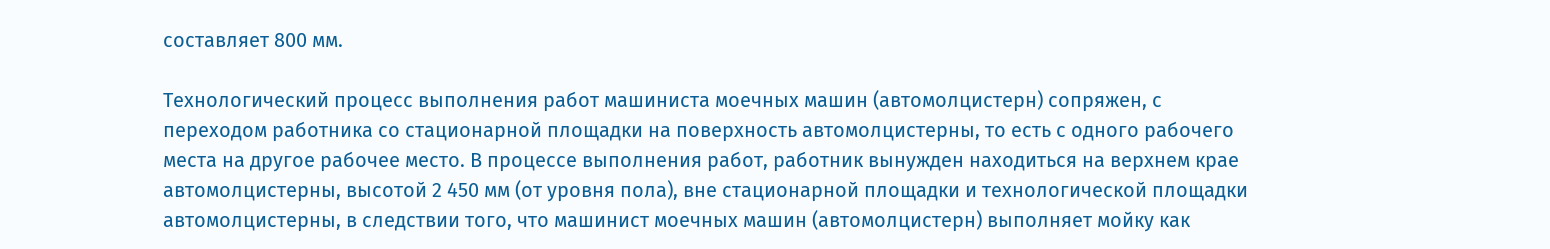составляет 800 мм.

Технологический процесс выполнения работ машиниста моечных машин (автомолцистерн) сопряжен, с переходом работника со стационарной площадки на поверхность автомолцистерны, то есть с одного рабочего места на другое рабочее место. В процессе выполнения работ, работник вынужден находиться на верхнем крае автомолцистерны, высотой 2 450 мм (от уровня пола), вне стационарной площадки и технологической площадки автомолцистерны, в следствии того, что машинист моечных машин (автомолцистерн) выполняет мойку как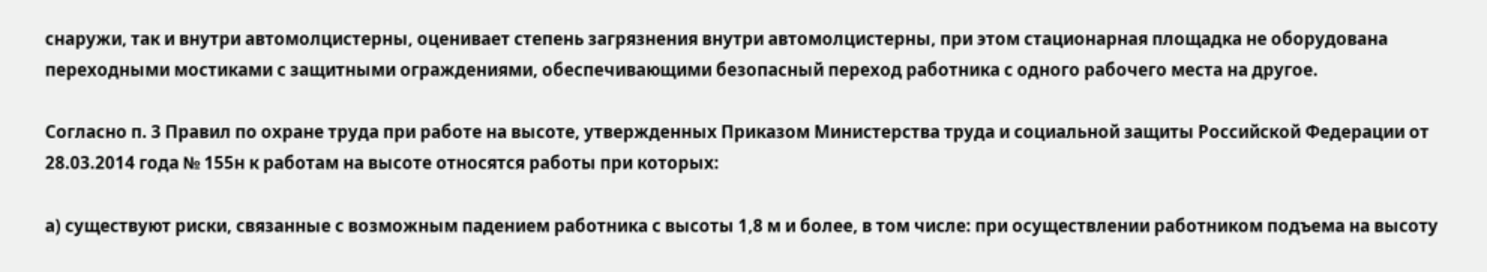снаружи, так и внутри автомолцистерны, оценивает степень загрязнения внутри автомолцистерны, при этом стационарная площадка не оборудована переходными мостиками с защитными ограждениями, обеспечивающими безопасный переход работника с одного рабочего места на другое.

Согласно п. 3 Правил по охране труда при работе на высоте, утвержденных Приказом Министерства труда и социальной защиты Российской Федерации от 28.03.2014 года № 155н к работам на высоте относятся работы при которых:

а) существуют риски, связанные с возможным падением работника с высоты 1,8 м и более, в том числе: при осуществлении работником подъема на высоту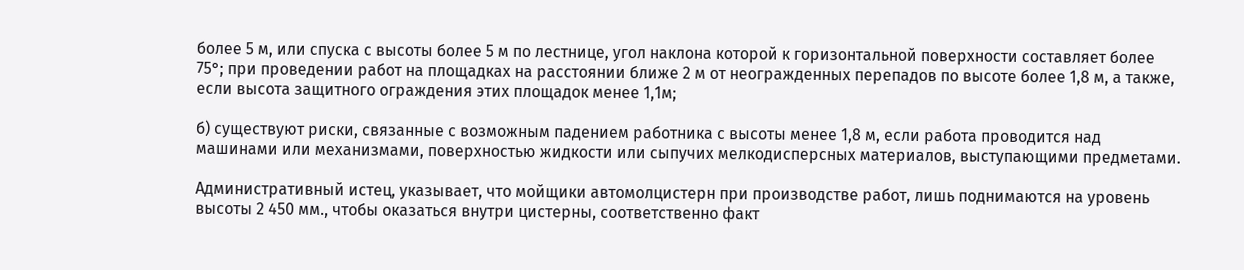более 5 м, или спуска с высоты более 5 м по лестнице, угол наклона которой к горизонтальной поверхности составляет более 75°; при проведении работ на площадках на расстоянии ближе 2 м от неогражденных перепадов по высоте более 1,8 м, а также, если высота защитного ограждения этих площадок менее 1,1м;

б) существуют риски, связанные с возможным падением работника с высоты менее 1,8 м, если работа проводится над машинами или механизмами, поверхностью жидкости или сыпучих мелкодисперсных материалов, выступающими предметами.

Административный истец, указывает, что мойщики автомолцистерн при производстве работ, лишь поднимаются на уровень высоты 2 450 мм., чтобы оказаться внутри цистерны, соответственно факт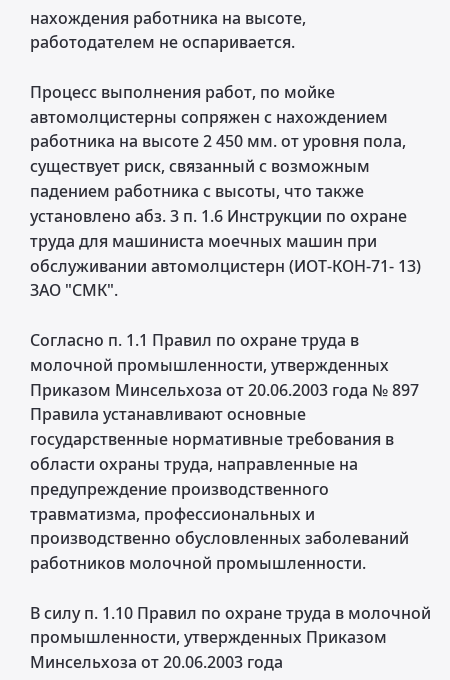нахождения работника на высоте, работодателем не оспаривается.

Процесс выполнения работ, по мойке автомолцистерны сопряжен с нахождением работника на высоте 2 450 мм. от уровня пола, существует риск, связанный с возможным падением работника с высоты, что также установлено абз. 3 п. 1.6 Инструкции по охране труда для машиниста моечных машин при обслуживании автомолцистерн (ИОТ-КОН-71- 13) ЗАО "СМК".

Согласно п. 1.1 Правил по охране труда в молочной промышленности, утвержденных Приказом Минсельхоза от 20.06.2003 года № 897 Правила устанавливают основные государственные нормативные требования в области охраны труда, направленные на предупреждение производственного травматизма, профессиональных и производственно обусловленных заболеваний работников молочной промышленности.

В силу п. 1.10 Правил по охране труда в молочной промышленности, утвержденных Приказом Минсельхоза от 20.06.2003 года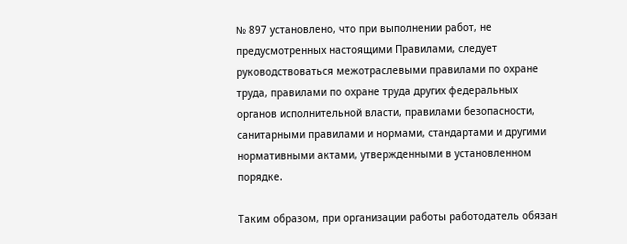№ 897 установлено, что при выполнении работ, не предусмотренных настоящими Правилами, следует руководствоваться межотраслевыми правилами по охране труда, правилами по охране труда других федеральных органов исполнительной власти, правилами безопасности, санитарными правилами и нормами, стандартами и другими нормативными актами, утвержденными в установленном порядке.

Таким образом, при организации работы работодатель обязан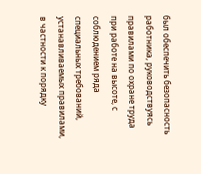был обеспечить безопасность работника, руководствуясь правилами по охране труда при работе на высоте, с соблюдением ряда специальных требований, устанавливаемых правилами, в частности к порядку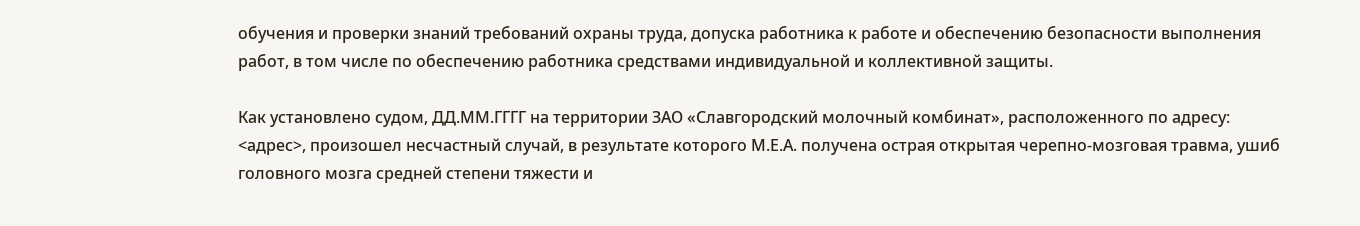обучения и проверки знаний требований охраны труда, допуска работника к работе и обеспечению безопасности выполнения работ, в том числе по обеспечению работника средствами индивидуальной и коллективной защиты.

Как установлено судом, ДД.ММ.ГГГГ на территории ЗАО «Славгородский молочный комбинат», расположенного по адресу: <адрес>, произошел несчастный случай, в результате которого М.Е.А. получена острая открытая черепно-мозговая травма, ушиб головного мозга средней степени тяжести и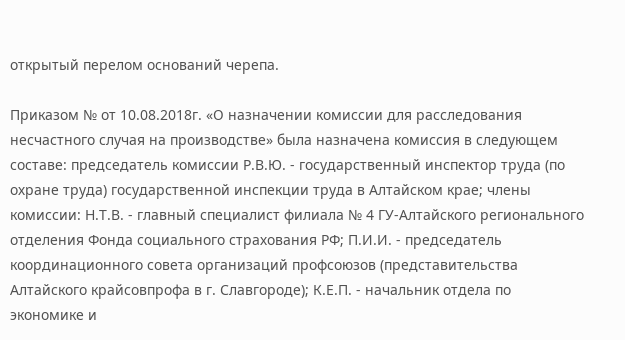открытый перелом оснований черепа.

Приказом № от 10.08.2018г. «О назначении комиссии для расследования несчастного случая на производстве» была назначена комиссия в следующем составе: председатель комиссии Р.В.Ю. - государственный инспектор труда (по охране труда) государственной инспекции труда в Алтайском крае; члены комиссии: Н.Т.В. - главный специалист филиала № 4 ГУ-Алтайского регионального отделения Фонда социального страхования РФ; П.И.И. - председатель координационного совета организаций профсоюзов (представительства Алтайского крайсовпрофа в г. Славгороде); К.Е.П. - начальник отдела по экономике и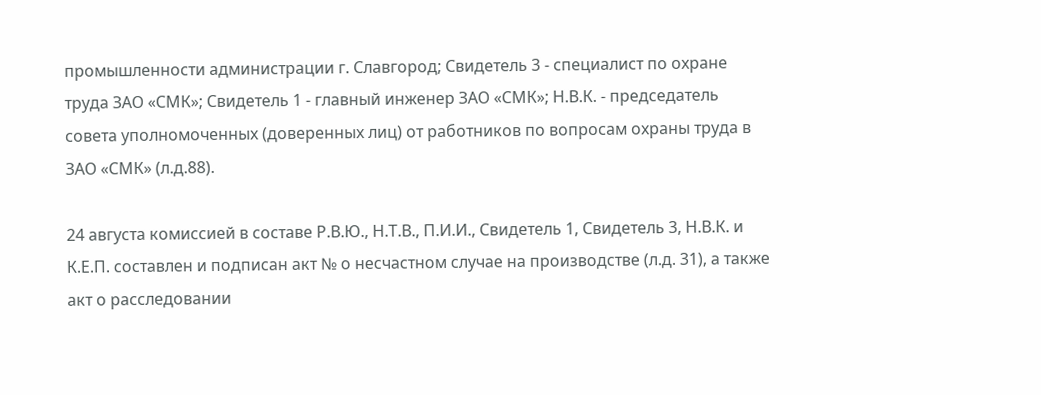промышленности администрации г. Славгород; Свидетель 3 - специалист по охране труда ЗАО «СМК»; Свидетель 1 - главный инженер ЗАО «СМК»; Н.В.К. - председатель совета уполномоченных (доверенных лиц) от работников по вопросам охраны труда в ЗАО «СМК» (л.д.88).

24 августа комиссией в составе Р.В.Ю., Н.Т.В., П.И.И., Свидетель 1, Свидетель 3, Н.В.К. и К.Е.П. составлен и подписан акт № о несчастном случае на производстве (л.д. 31), а также акт о расследовании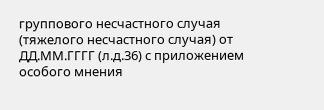группового несчастного случая (тяжелого несчастного случая) от ДД.ММ.ГГГГ (л.д.36) с приложением особого мнения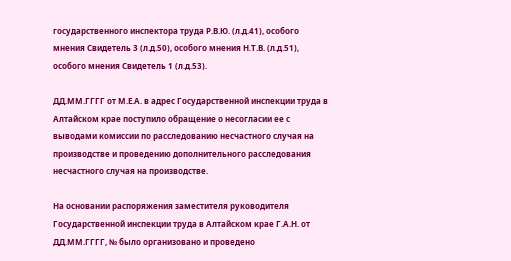государственного инспектора труда Р.В.Ю. (л.д.41), особого мнения Свидетель 3 (л.д.50), особого мнения Н.Т.В. (л.д.51), особого мнения Свидетель 1 (л.д.53).

ДД.ММ.ГГГГ от М.Е.А. в адрес Государственной инспекции труда в Алтайском крае поступило обращение о несогласии ее с выводами комиссии по расследованию несчастного случая на производстве и проведению дополнительного расследования несчастного случая на производстве.

На основании распоряжения заместителя руководителя Государственной инспекции труда в Алтайском крае Г.А.Н. от ДД.ММ.ГГГГ, № было организовано и проведено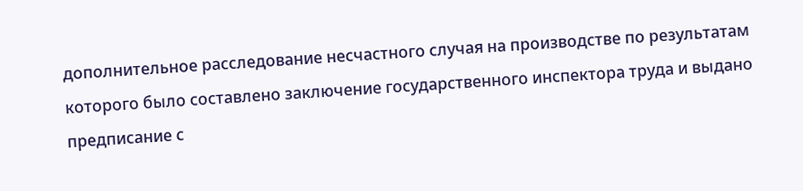дополнительное расследование несчастного случая на производстве по результатам которого было составлено заключение государственного инспектора труда и выдано предписание с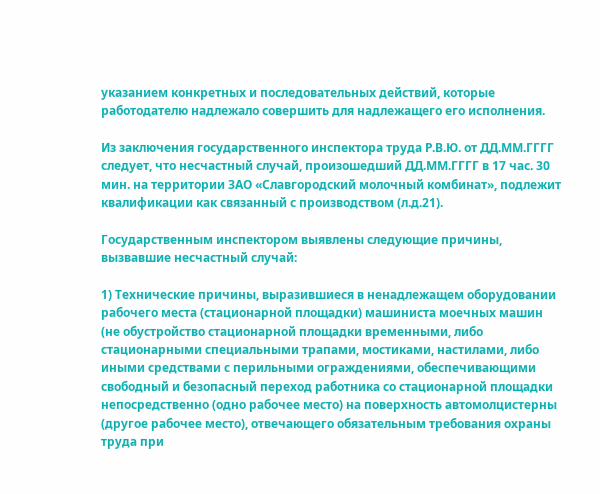указанием конкретных и последовательных действий, которые работодателю надлежало совершить для надлежащего его исполнения.

Из заключения государственного инспектора труда Р.В.Ю. от ДД.ММ.ГГГГ следует, что несчастный случай, произошедший ДД.ММ.ГГГГ в 17 час. 30 мин. на территории ЗАО «Славгородский молочный комбинат», подлежит квалификации как связанный с производством (л.д.21).

Государственным инспектором выявлены следующие причины, вызвавшие несчастный случай:

1) Технические причины, выразившиеся в ненадлежащем оборудовании рабочего места (стационарной площадки) машиниста моечных машин (не обустройство стационарной площадки временными, либо стационарными специальными трапами, мостиками, настилами, либо иными средствами с перильными ограждениями, обеспечивающими свободный и безопасный переход работника со стационарной площадки непосредственно (одно рабочее место) на поверхность автомолцистерны (другое рабочее место), отвечающего обязательным требования охраны труда при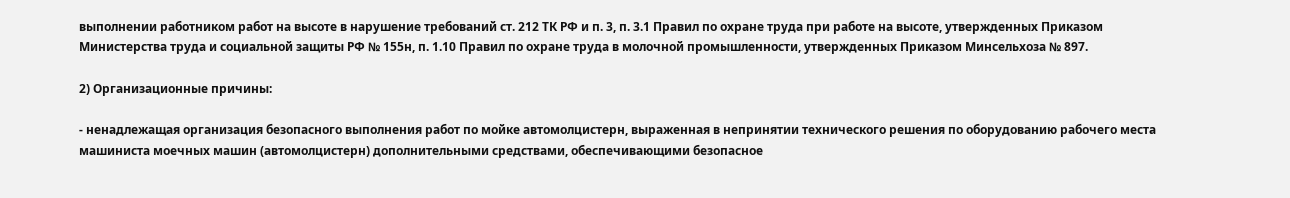выполнении работником работ на высоте в нарушение требований ст. 212 ТК РФ и п. 3, п. 3.1 Правил по охране труда при работе на высоте, утвержденных Приказом Министерства труда и социальной защиты РФ № 155н, п. 1.10 Правил по охране труда в молочной промышленности, утвержденных Приказом Минсельхоза № 897.

2) Организационные причины:

- ненадлежащая организация безопасного выполнения работ по мойке автомолцистерн, выраженная в непринятии технического решения по оборудованию рабочего места машиниста моечных машин (автомолцистерн) дополнительными средствами, обеспечивающими безопасное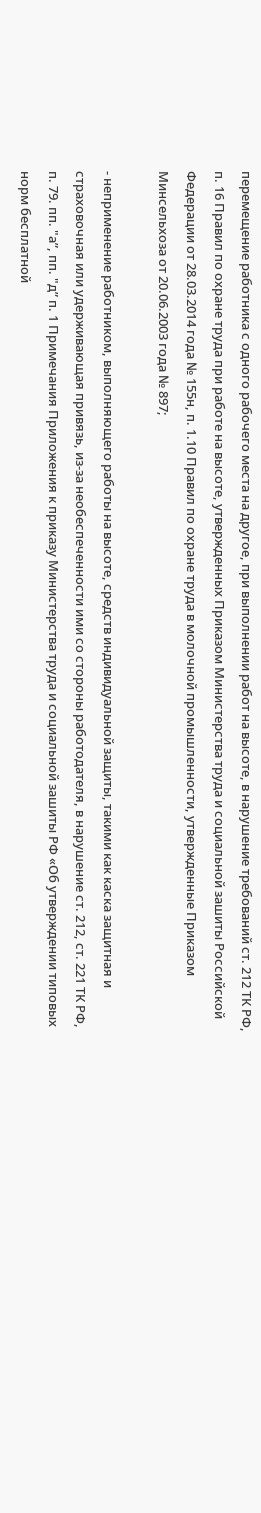перемещение работника с одного рабочего места на другое, при выполнении работ на высоте, в нарушение требований ст. 212 ТК РФ, п. 16 Правил по охране труда при работе на высоте, утвержденных Приказом Министерства труда и социальной зашиты Российской Федерации от 28.03.2014 года № 155н, п. 1.10 Правил по охране труда в молочной промышленности, утвержденные Приказом Минсельхоза от 20.06.2003 года № 897;

- неприменение работником, выполняющего работы на высоте, средств индивидуальной защиты, такими как каска защитная и страховочная или удерживающая привязь, из-за необеспеченности ими со стороны работодателя, в нарушение ст. 212, ст. 221 ТК РФ, п. 79. пп. "а”, пп. "д” п. 1 Примечания Приложения к приказу Министерства труда и социальной зашиты РФ «Об утверждении типовых норм бесплатной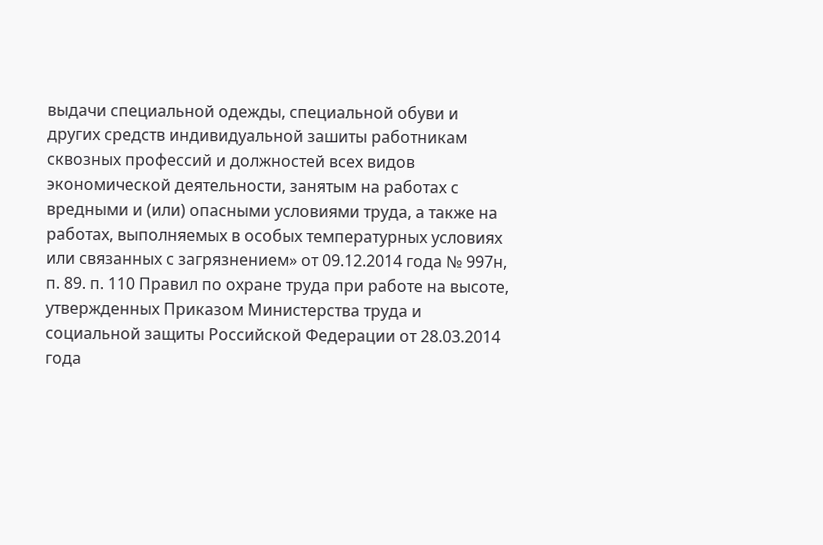выдачи специальной одежды, специальной обуви и других средств индивидуальной зашиты работникам сквозных профессий и должностей всех видов экономической деятельности, занятым на работах с вредными и (или) опасными условиями труда, а также на работах, выполняемых в особых температурных условиях или связанных с загрязнением» от 09.12.2014 года № 997н, п. 89. п. 110 Правил по охране труда при работе на высоте, утвержденных Приказом Министерства труда и социальной защиты Российской Федерации от 28.03.2014 года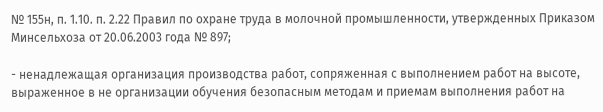№ 155н, п. 1.10. п. 2.22 Правил по охране труда в молочной промышленности, утвержденных Приказом Минсельхоза от 20.06.2003 года № 897;

- ненадлежащая организация производства работ, сопряженная с выполнением работ на высоте, выраженное в не организации обучения безопасным методам и приемам выполнения работ на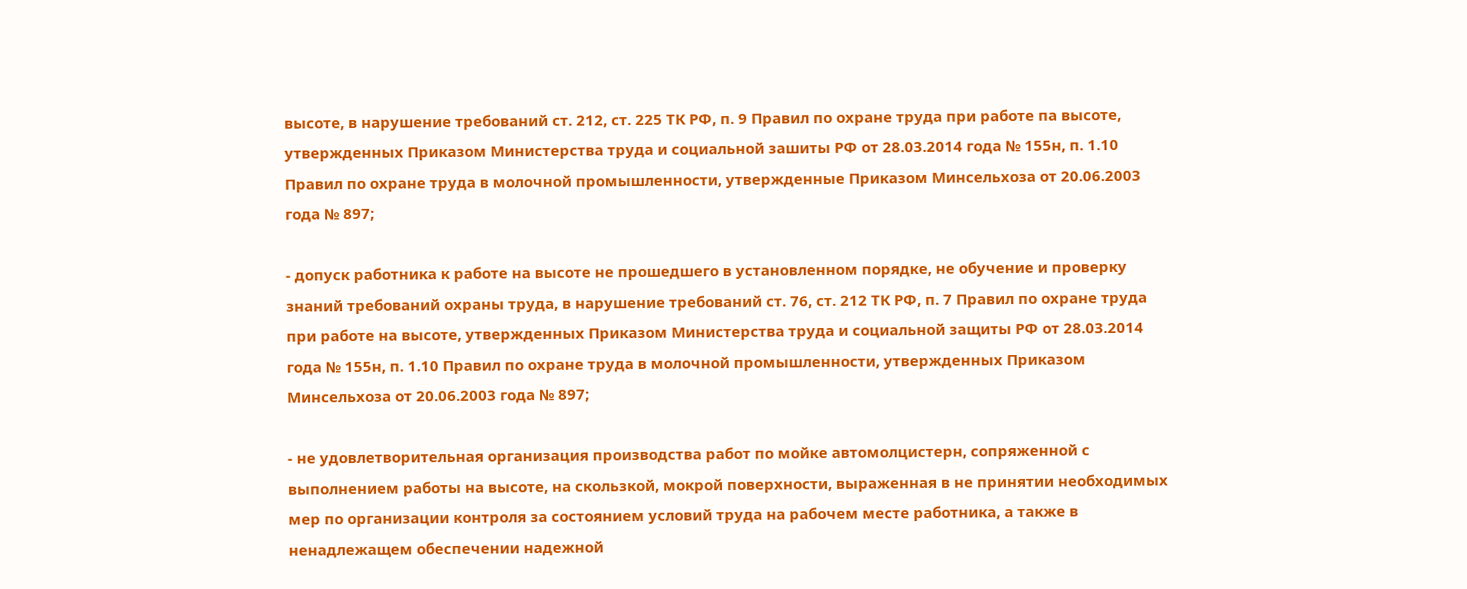высоте, в нарушение требований ст. 212, ст. 225 ТК РФ, п. 9 Правил по охране труда при работе па высоте, утвержденных Приказом Министерства труда и социальной зашиты РФ от 28.03.2014 года № 155н, п. 1.10 Правил по охране труда в молочной промышленности, утвержденные Приказом Минсельхоза от 20.06.2003 года № 897;

- допуск работника к работе на высоте не прошедшего в установленном порядке, не обучение и проверку знаний требований охраны труда, в нарушение требований ст. 76, ст. 212 ТК РФ, п. 7 Правил по охране труда при работе на высоте, утвержденных Приказом Министерства труда и социальной защиты РФ от 28.03.2014 года № 155н, п. 1.10 Правил по охране труда в молочной промышленности, утвержденных Приказом Минсельхоза от 20.06.2003 года № 897;

- не удовлетворительная организация производства работ по мойке автомолцистерн, сопряженной с выполнением работы на высоте, на скользкой, мокрой поверхности, выраженная в не принятии необходимых мер по организации контроля за состоянием условий труда на рабочем месте работника, а также в ненадлежащем обеспечении надежной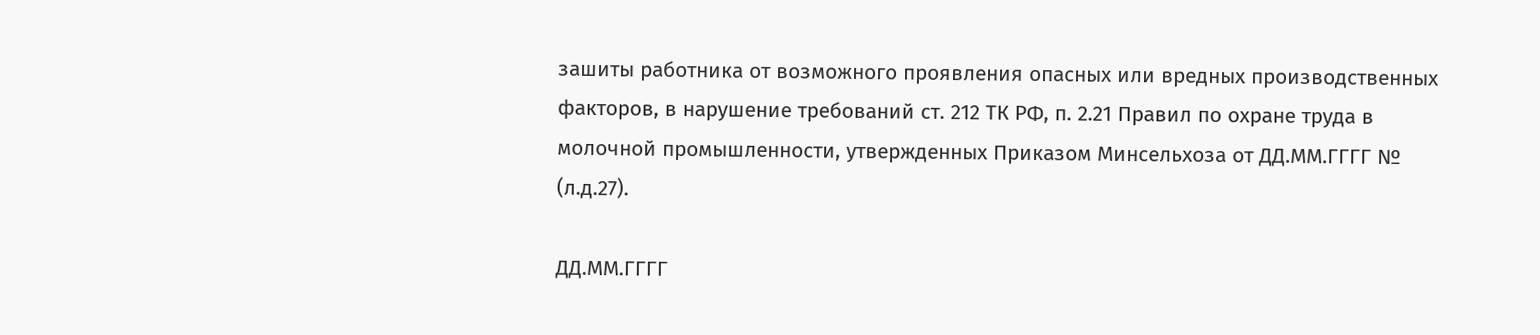зашиты работника от возможного проявления опасных или вредных производственных факторов, в нарушение требований ст. 212 ТК РФ, п. 2.21 Правил по охране труда в молочной промышленности, утвержденных Приказом Минсельхоза от ДД.ММ.ГГГГ № (л.д.27).

ДД.ММ.ГГГГ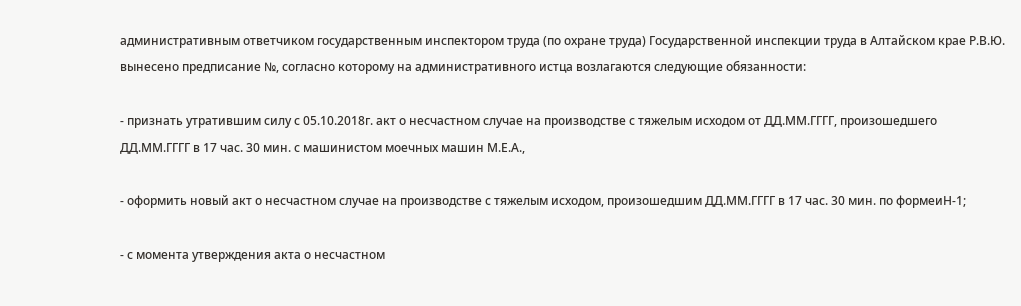административным ответчиком государственным инспектором труда (по охране труда) Государственной инспекции труда в Алтайском крае Р.В.Ю. вынесено предписание №, согласно которому на административного истца возлагаются следующие обязанности:

- признать утратившим силу с 05.10.2018г. акт о несчастном случае на производстве с тяжелым исходом от ДД.ММ.ГГГГ, произошедшего ДД.ММ.ГГГГ в 17 час. 30 мин. с машинистом моечных машин М.Е.А.,

- оформить новый акт о несчастном случае на производстве с тяжелым исходом, произошедшим ДД.ММ.ГГГГ в 17 час. 30 мин. по формеиН-1;

- с момента утверждения акта о несчастном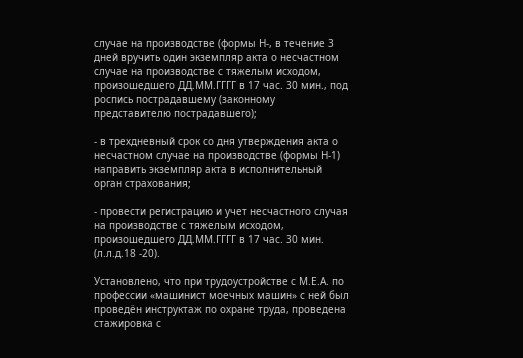случае на производстве (формы Н-, в течение 3 дней вручить один экземпляр акта о несчастном случае на производстве с тяжелым исходом, произошедшего ДД.ММ.ГГГГ в 17 час. 30 мин., под роспись пострадавшему (законному представителю пострадавшего);

- в трехдневный срок со дня утверждения акта о несчастном случае на производстве (формы Н-1) направить экземпляр акта в исполнительный орган страхования;

- провести регистрацию и учет несчастного случая на производстве с тяжелым исходом, произошедшего ДД.ММ.ГГГГ в 17 час. 30 мин. (л.л.д.18 -20).

Установлено, что при трудоустройстве с М.Е.А. по профессии «машинист моечных машин» с ней был проведён инструктаж по охране труда, проведена стажировка с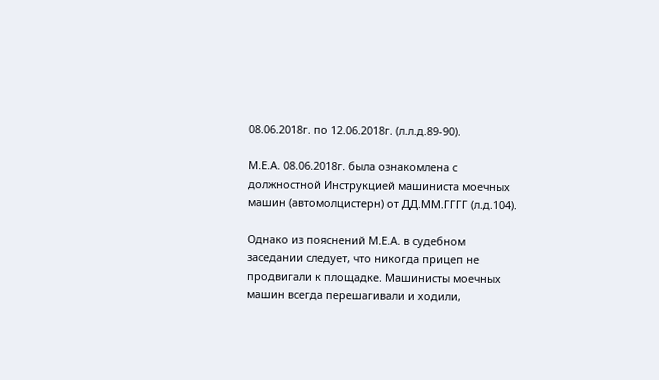08.06.2018г. по 12.06.2018г. (л.л.д.89-90).

М.Е.А. 08.06.2018г. была ознакомлена с должностной Инструкцией машиниста моечных машин (автомолцистерн) от ДД.ММ.ГГГГ (л.д.104).

Однако из пояснений М.Е.А. в судебном заседании следует, что никогда прицеп не продвигали к площадке. Машинисты моечных машин всегда перешагивали и ходили,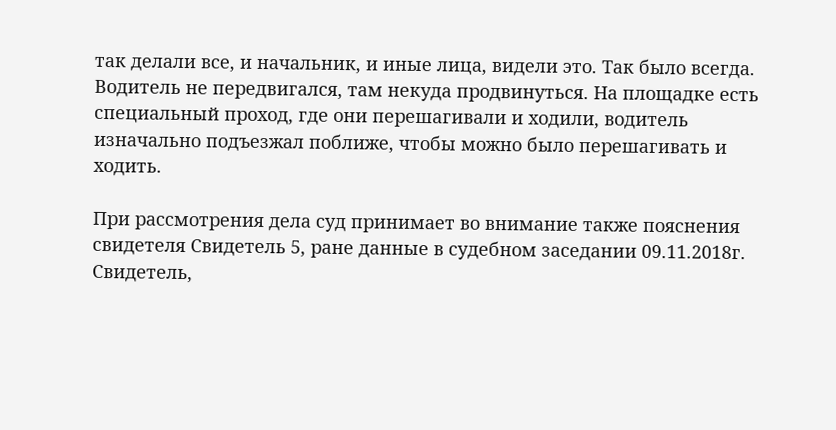так делали все, и начальник, и иные лица, видели это. Так было всегда. Водитель не передвигался, там некуда продвинуться. На площадке есть специальный проход, где они перешагивали и ходили, водитель изначально подъезжал поближе, чтобы можно было перешагивать и ходить.

При рассмотрения дела суд принимает во внимание также пояснения свидетеля Свидетель 5, ране данные в судебном заседании 09.11.2018г. Свидетель,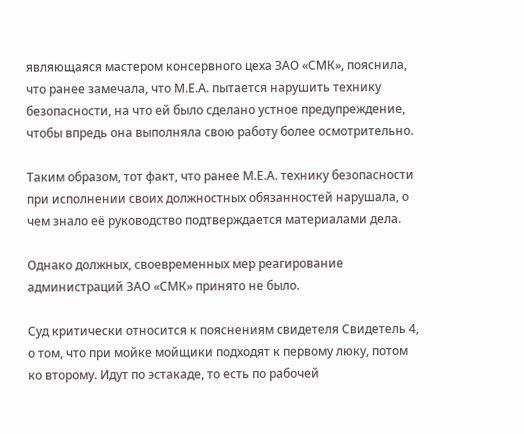являющаяся мастером консервного цеха ЗАО «СМК», пояснила, что ранее замечала, что М.Е.А. пытается нарушить технику безопасности, на что ей было сделано устное предупреждение, чтобы впредь она выполняла свою работу более осмотрительно.

Таким образом, тот факт, что ранее М.Е.А. технику безопасности при исполнении своих должностных обязанностей нарушала, о чем знало её руководство подтверждается материалами дела.

Однако должных, своевременных мер реагирование администраций ЗАО «СМК» принято не было.

Суд критически относится к пояснениям свидетеля Свидетель 4, о том, что при мойке мойщики подходят к первому люку, потом ко второму. Идут по эстакаде, то есть по рабочей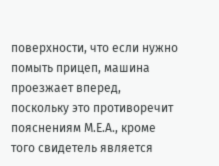поверхности, что если нужно помыть прицеп, машина проезжает вперед, поскольку это противоречит пояснениям М.Е.А., кроме того свидетель является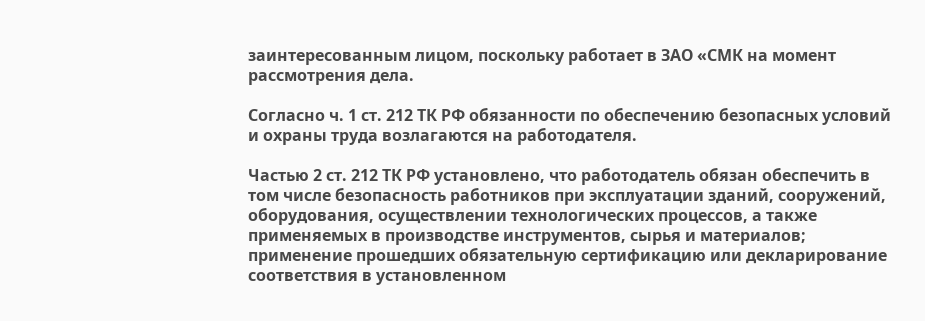заинтересованным лицом, поскольку работает в ЗАО «СМК на момент рассмотрения дела.

Согласно ч. 1 ст. 212 ТК РФ обязанности по обеспечению безопасных условий и охраны труда возлагаются на работодателя.

Частью 2 ст. 212 ТК РФ установлено, что работодатель обязан обеспечить в том числе безопасность работников при эксплуатации зданий, сооружений, оборудования, осуществлении технологических процессов, а также применяемых в производстве инструментов, сырья и материалов; применение прошедших обязательную сертификацию или декларирование соответствия в установленном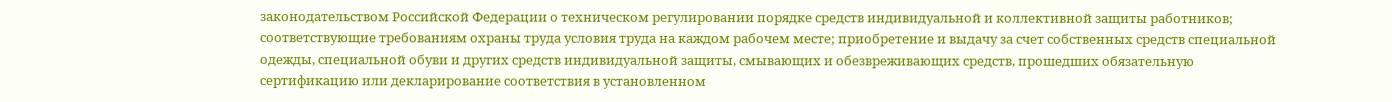законодательством Российской Федерации о техническом регулировании порядке средств индивидуальной и коллективной защиты работников; соответствующие требованиям охраны труда условия труда на каждом рабочем месте; приобретение и выдачу за счет собственных средств специальной одежды, специальной обуви и других средств индивидуальной защиты, смывающих и обезвреживающих средств, прошедших обязательную сертификацию или декларирование соответствия в установленном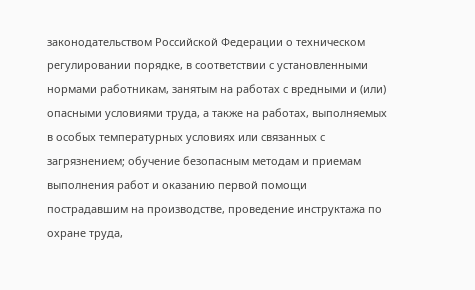законодательством Российской Федерации о техническом регулировании порядке, в соответствии с установленными нормами работникам, занятым на работах с вредными и (или) опасными условиями труда, а также на работах, выполняемых в особых температурных условиях или связанных с загрязнением; обучение безопасным методам и приемам выполнения работ и оказанию первой помощи пострадавшим на производстве, проведение инструктажа по охране труда,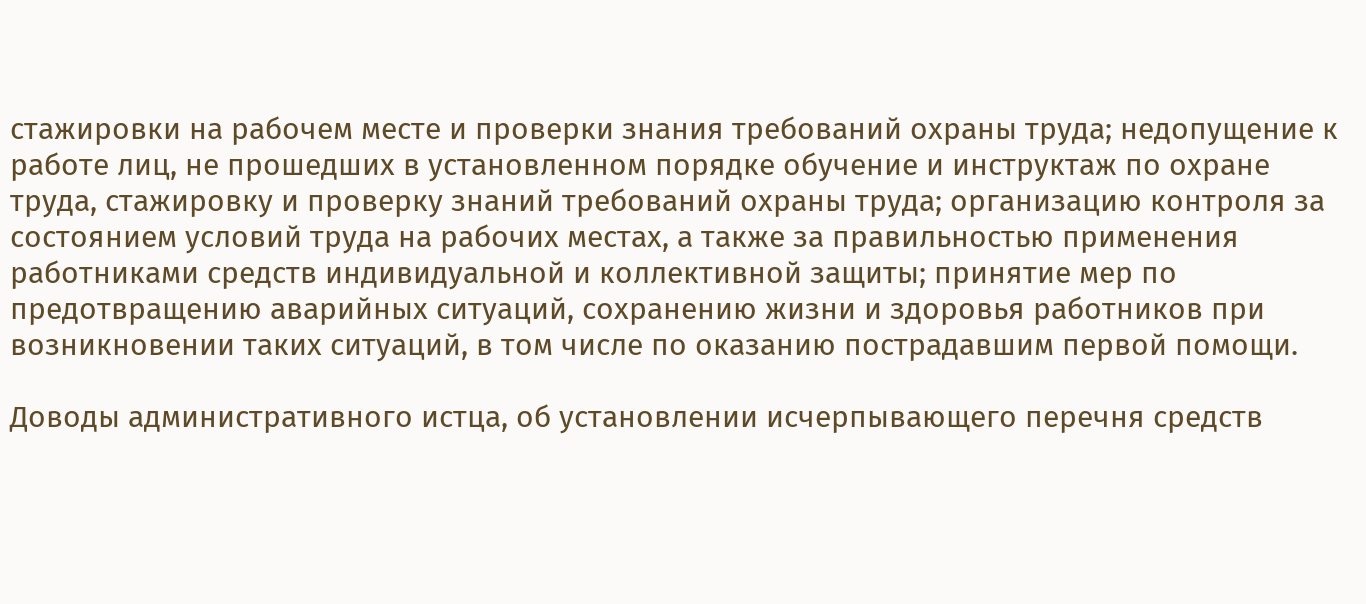стажировки на рабочем месте и проверки знания требований охраны труда; недопущение к работе лиц, не прошедших в установленном порядке обучение и инструктаж по охране труда, стажировку и проверку знаний требований охраны труда; организацию контроля за состоянием условий труда на рабочих местах, а также за правильностью применения работниками средств индивидуальной и коллективной защиты; принятие мер по предотвращению аварийных ситуаций, сохранению жизни и здоровья работников при возникновении таких ситуаций, в том числе по оказанию пострадавшим первой помощи.

Доводы административного истца, об установлении исчерпывающего перечня средств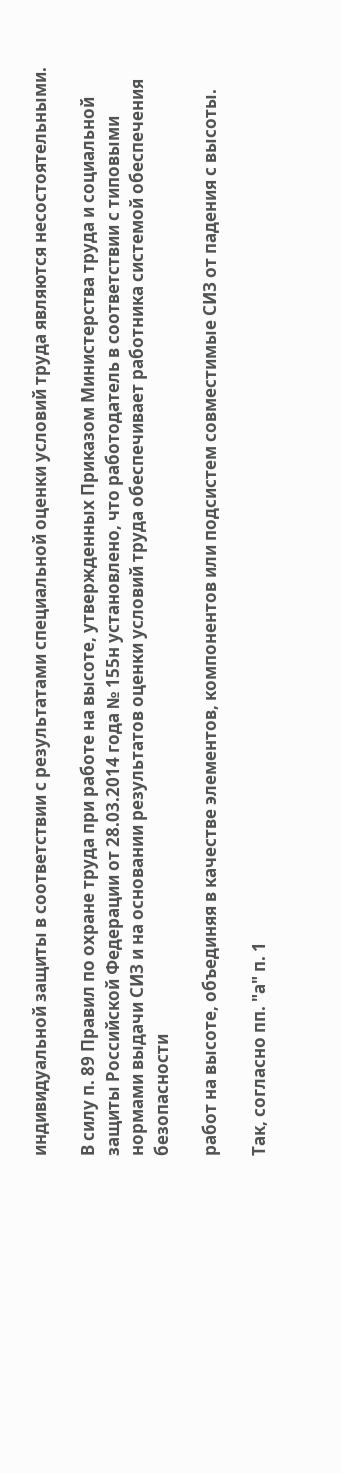индивидуальной защиты в соответствии с результатами специальной оценки условий труда являются несостоятельными.

В силу п. 89 Правил по охране труда при работе на высоте, утвержденных Приказом Министерства труда и социальной защиты Российской Федерации от 28.03.2014 года № 155н установлено, что работодатель в соответствии с типовыми нормами выдачи СИЗ и на основании результатов оценки условий труда обеспечивает работника системой обеспечения безопасности

работ на высоте, объединяя в качестве элементов, компонентов или подсистем совместимые СИЗ от падения с высоты.

Так, согласно пп. "а" п. 1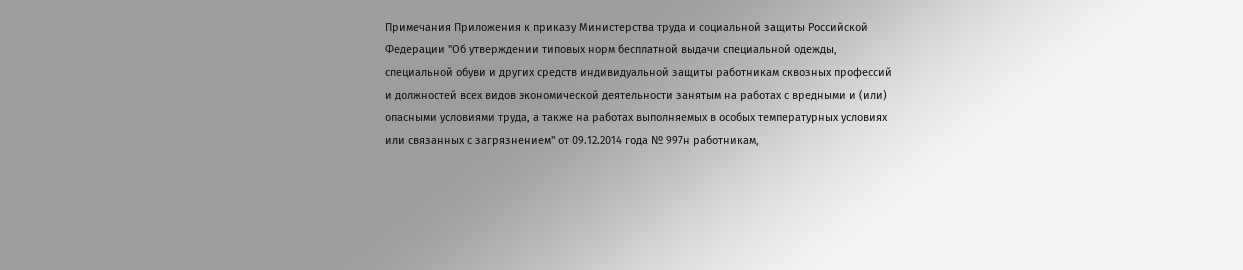Примечания Приложения к приказу Министерства труда и социальной защиты Российской Федерации "Об утверждении типовых норм бесплатной выдачи специальной одежды, специальной обуви и других средств индивидуальной защиты работникам сквозных профессий и должностей всех видов экономической деятельности занятым на работах с вредными и (или) опасными условиями труда, а также на работах выполняемых в особых температурных условиях или связанных с загрязнением" от 09.12.2014 года № 997н работникам,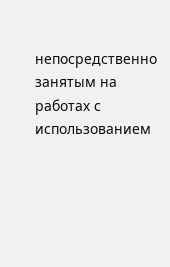непосредственно занятым на работах с использованием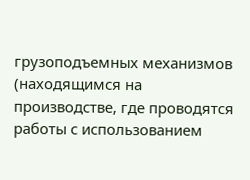грузоподъемных механизмов (находящимся на производстве, где проводятся работы с использованием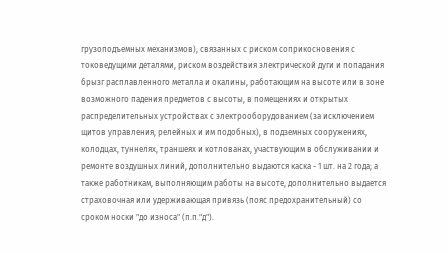грузоподъемных механизмов), связанных с риском соприкосновения с токоведущими деталями, риском воздействия электрической дуги и попадания брызг расплавленного металла и окалины, работающим на высоте или в зоне возможного падения предметов с высоты, в помещениях и открытых распределительных устройствах с электрооборудованием (за исключением щитов управления, релейных и им подобных), в подземных сооружениях, колодцах, туннелях, траншеях и котлованах, участвующим в обслуживании и ремонте воздушных линий, дополнительно выдаются каска - 1 шт. на 2 года; а также работникам, выполняющим работы на высоте, дополнительно выдается страховочная или удерживающая привязь (пояс предохранительный) со сроком носки "до износа" (п.п."д").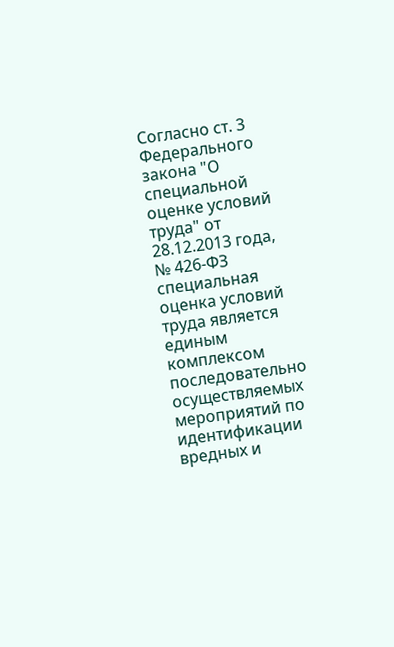Согласно ст. 3 Федерального закона "О специальной оценке условий труда" от 28.12.2013 года, № 426-ФЗ специальная оценка условий труда является единым комплексом последовательно осуществляемых мероприятий по идентификации вредных и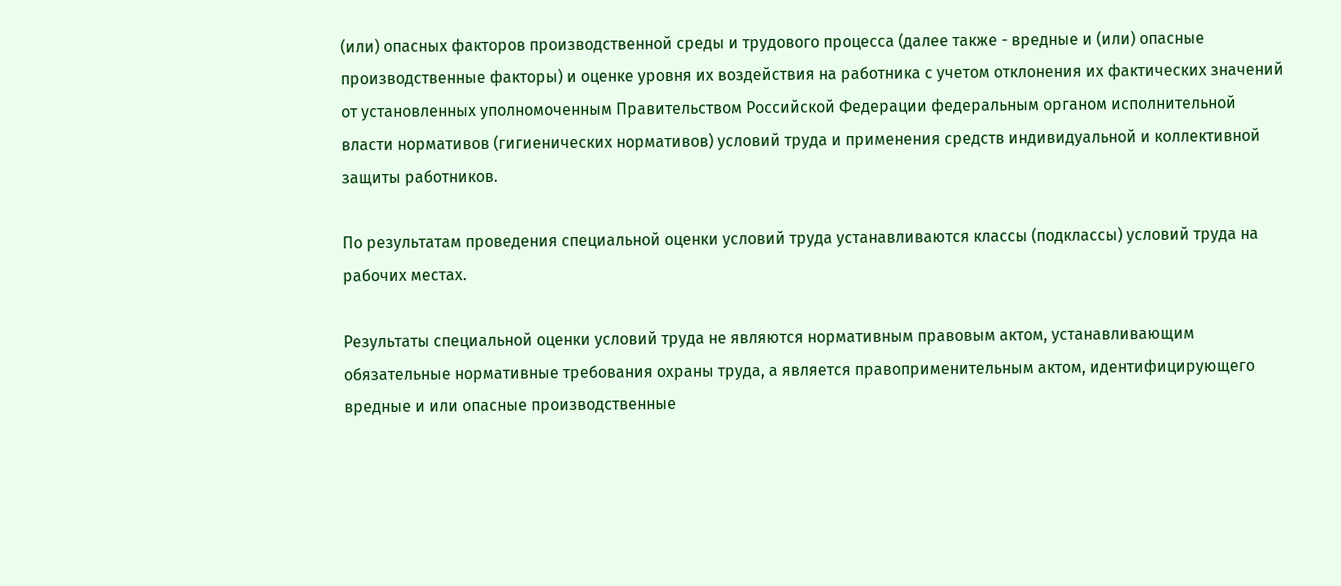(или) опасных факторов производственной среды и трудового процесса (далее также - вредные и (или) опасные производственные факторы) и оценке уровня их воздействия на работника с учетом отклонения их фактических значений от установленных уполномоченным Правительством Российской Федерации федеральным органом исполнительной власти нормативов (гигиенических нормативов) условий труда и применения средств индивидуальной и коллективной защиты работников.

По результатам проведения специальной оценки условий труда устанавливаются классы (подклассы) условий труда на рабочих местах.

Результаты специальной оценки условий труда не являются нормативным правовым актом, устанавливающим обязательные нормативные требования охраны труда, а является правоприменительным актом, идентифицирующего вредные и или опасные производственные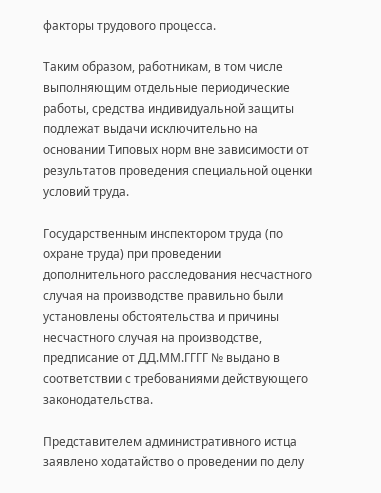факторы трудового процесса.

Таким образом, работникам, в том числе выполняющим отдельные периодические работы, средства индивидуальной защиты подлежат выдачи исключительно на основании Типовых норм вне зависимости от результатов проведения специальной оценки условий труда.

Государственным инспектором труда (по охране труда) при проведении дополнительного расследования несчастного случая на производстве правильно были установлены обстоятельства и причины несчастного случая на производстве, предписание от ДД.ММ.ГГГГ № выдано в соответствии с требованиями действующего законодательства.

Представителем административного истца заявлено ходатайство о проведении по делу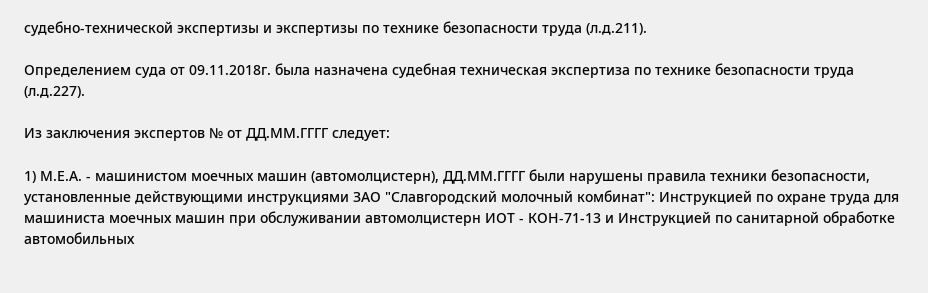судебно-технической экспертизы и экспертизы по технике безопасности труда (л.д.211).

Определением суда от 09.11.2018г. была назначена судебная техническая экспертиза по технике безопасности труда (л.д.227).

Из заключения экспертов № от ДД.ММ.ГГГГ следует:

1) М.Е.А. - машинистом моечных машин (автомолцистерн), ДД.ММ.ГГГГ были нарушены правила техники безопасности, установленные действующими инструкциями ЗАО "Славгородский молочный комбинат": Инструкцией по охране труда для машиниста моечных машин при обслуживании автомолцистерн ИОТ - КОН-71-13 и Инструкцией по санитарной обработке автомобильных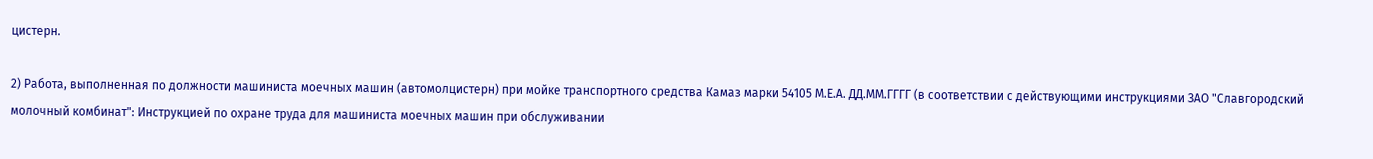цистерн.

2) Работа, выполненная по должности машиниста моечных машин (автомолцистерн) при мойке транспортного средства Камаз марки 54105 М.Е.А. ДД.ММ.ГГГГ (в соответствии с действующими инструкциями ЗАО "Славгородский молочный комбинат": Инструкцией по охране труда для машиниста моечных машин при обслуживании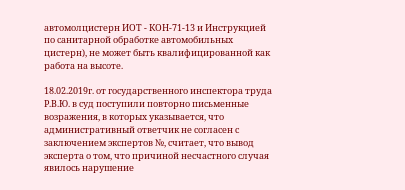автомолцистерн ИОТ - КОН-71-13 и Инструкцией по санитарной обработке автомобильных цистерн), не может быть квалифицированной как работа на высоте.

18.02.2019г. от государственного инспектора труда Р.В.Ю. в суд поступили повторно письменные возражения, в которых указывается, что административный ответчик не согласен с заключением экспертов №, считает, что вывод эксперта о том, что причиной несчастного случая явилось нарушение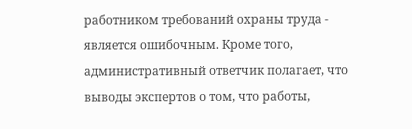работником требований охраны труда - является ошибочным. Кроме того, административный ответчик полагает, что выводы экспертов о том, что работы,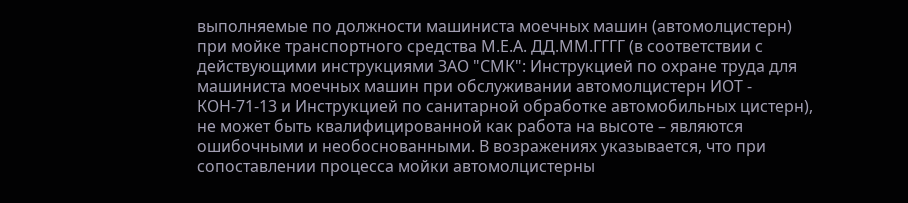выполняемые по должности машиниста моечных машин (автомолцистерн) при мойке транспортного средства М.Е.А. ДД.ММ.ГГГГ (в соответствии с действующими инструкциями ЗАО "СМК": Инструкцией по охране труда для машиниста моечных машин при обслуживании автомолцистерн ИОТ - КОН-71-13 и Инструкцией по санитарной обработке автомобильных цистерн), не может быть квалифицированной как работа на высоте – являются ошибочными и необоснованными. В возражениях указывается, что при сопоставлении процесса мойки автомолцистерны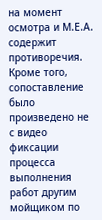на момент осмотра и М.Е.А. содержит противоречия. Кроме того, сопоставление было произведено не с видео фиксации процесса выполнения работ другим мойщиком по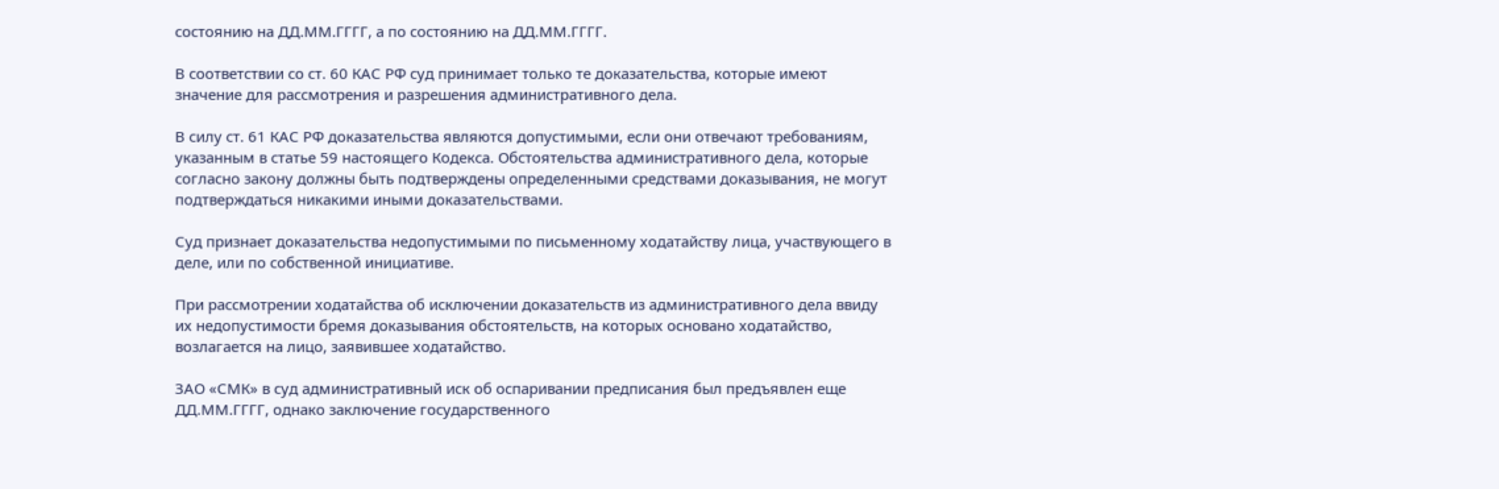состоянию на ДД.ММ.ГГГГ, а по состоянию на ДД.ММ.ГГГГ.

В соответствии со ст. 60 КАС РФ суд принимает только те доказательства, которые имеют значение для рассмотрения и разрешения административного дела.

В силу ст. 61 КАС РФ доказательства являются допустимыми, если они отвечают требованиям, указанным в статье 59 настоящего Кодекса. Обстоятельства административного дела, которые согласно закону должны быть подтверждены определенными средствами доказывания, не могут подтверждаться никакими иными доказательствами.

Суд признает доказательства недопустимыми по письменному ходатайству лица, участвующего в деле, или по собственной инициативе.

При рассмотрении ходатайства об исключении доказательств из административного дела ввиду их недопустимости бремя доказывания обстоятельств, на которых основано ходатайство, возлагается на лицо, заявившее ходатайство.

ЗАО «СМК» в суд административный иск об оспаривании предписания был предъявлен еще ДД.ММ.ГГГГ, однако заключение государственного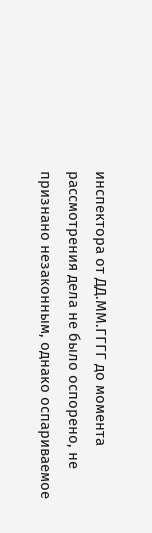инспектора от ДД.ММ.ГГГГ до момента рассмотрения дела не было оспорено, не признано незаконным, однако оспариваемое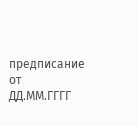предписание от ДД.ММ.ГГГГ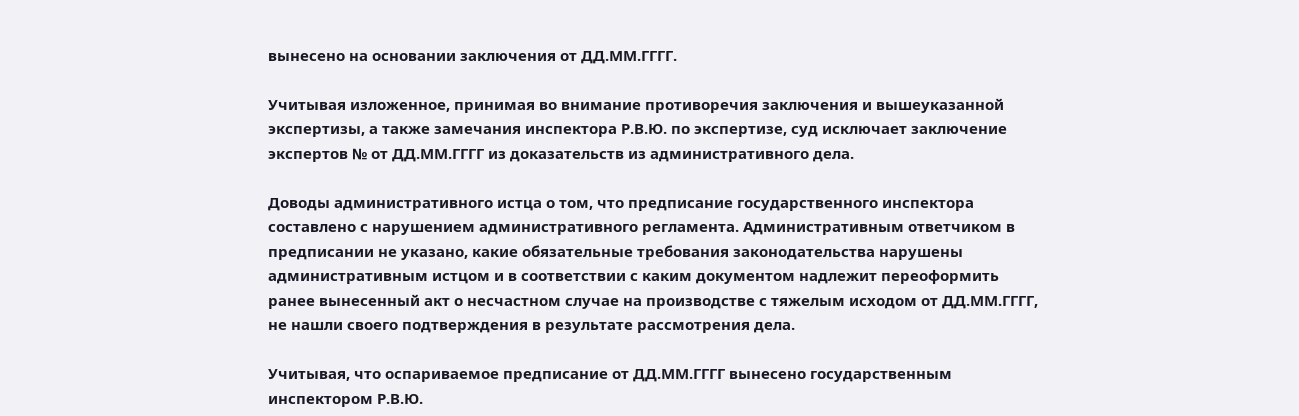вынесено на основании заключения от ДД.ММ.ГГГГ.

Учитывая изложенное, принимая во внимание противоречия заключения и вышеуказанной экспертизы, а также замечания инспектора Р.В.Ю. по экспертизе, суд исключает заключение экспертов № от ДД.ММ.ГГГГ из доказательств из административного дела.

Доводы административного истца о том, что предписание государственного инспектора составлено с нарушением административного регламента. Административным ответчиком в предписании не указано, какие обязательные требования законодательства нарушены административным истцом и в соответствии с каким документом надлежит переоформить ранее вынесенный акт о несчастном случае на производстве с тяжелым исходом от ДД.ММ.ГГГГ, не нашли своего подтверждения в результате рассмотрения дела.

Учитывая, что оспариваемое предписание от ДД.ММ.ГГГГ вынесено государственным инспектором Р.В.Ю.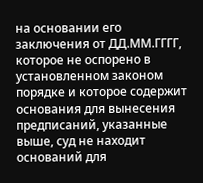на основании его заключения от ДД.ММ.ГГГГ, которое не оспорено в установленном законом порядке и которое содержит основания для вынесения предписаний, указанные выше, суд не находит оснований для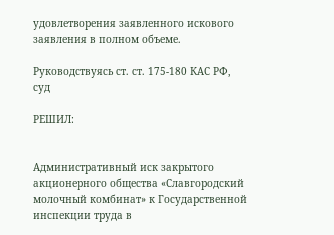удовлетворения заявленного искового заявления в полном объеме.

Руководствуясь ст. ст. 175-180 КАС РФ, суд

РЕШИЛ:


Административный иск закрытого акционерного общества «Славгородский молочный комбинат» к Государственной инспекции труда в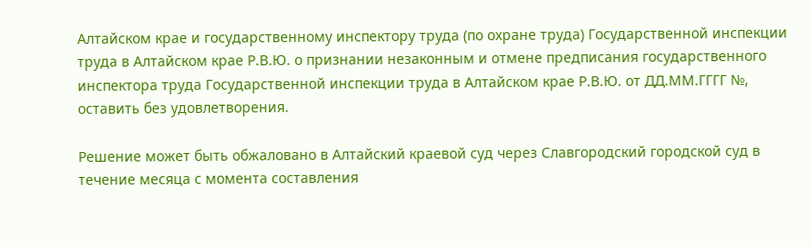Алтайском крае и государственному инспектору труда (по охране труда) Государственной инспекции труда в Алтайском крае Р.В.Ю. о признании незаконным и отмене предписания государственного инспектора труда Государственной инспекции труда в Алтайском крае Р.В.Ю. от ДД.ММ.ГГГГ №, оставить без удовлетворения.

Решение может быть обжаловано в Алтайский краевой суд через Славгородский городской суд в течение месяца с момента составления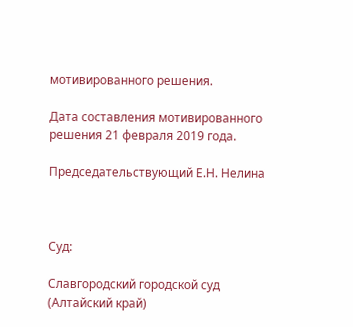мотивированного решения.

Дата составления мотивированного решения 21 февраля 2019 года.

Председательствующий Е.Н. Нелина



Суд:

Славгородский городской суд (Алтайский край)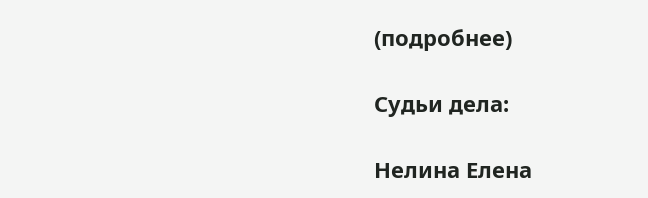(подробнее)

Судьи дела:

Нелина Елена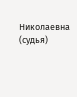Николаевна (судья)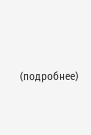(подробнее)